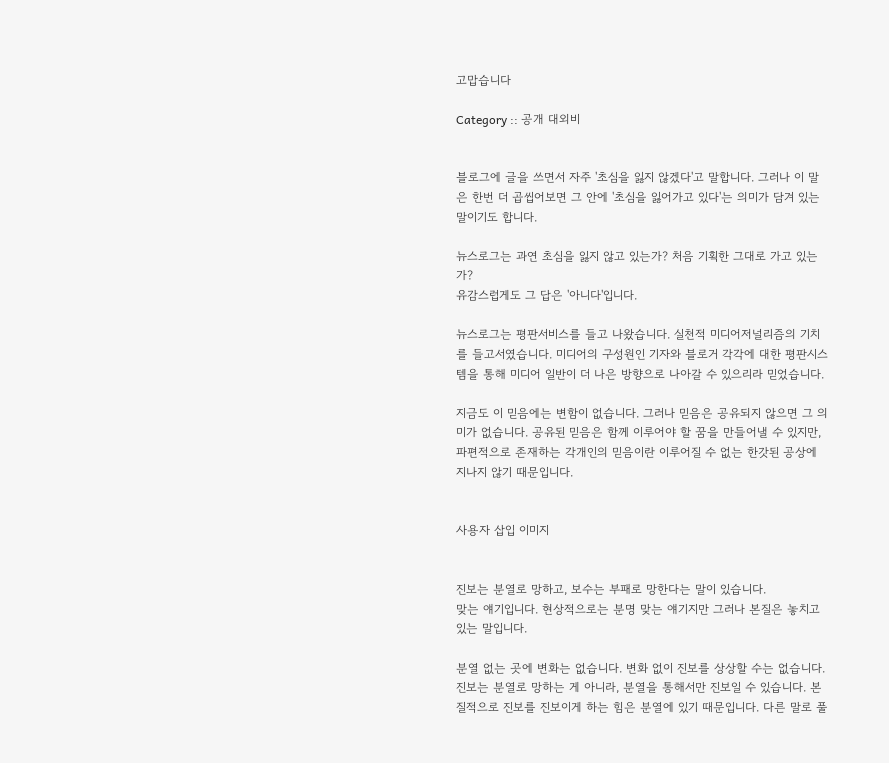고맙습니다

Category :: 공개 대외비


블로그에 글을 쓰면서 자주 '초심을 잃지 않겠다'고 말합니다. 그러나 이 말은 한번 더 곱씹어보면 그 안에 '초심을 잃어가고 있다'는 의미가 담겨 있는 말이기도 합니다.

뉴스로그는 과연 초심을 잃지 않고 있는가? 처음 기획한 그대로 가고 있는가?
유감스럽게도 그 답은 '아니다'입니다.

뉴스로그는 평판서비스를 들고 나왔습니다. 실천적 미디어저널리즘의 기치를 들고서였습니다. 미디어의 구성원인 기자와 블로거 각각에 대한 평판시스템을 통해 미디어 일반이 더 나은 방향으로 나아갈 수 있으리라 믿었습니다.

지금도 이 믿음에는 변함이 없습니다. 그러나 믿음은 공유되지 않으면 그 의미가 없습니다. 공유된 믿음은 함께 이루어야 할 꿈을 만들어낼 수 있지만, 파편적으로 존재하는 각개인의 믿음이란 이루어질 수 없는 한갓된 공상에 지나지 않기 때문입니다.


사용자 삽입 이미지


진보는 분열로 망하고, 보수는 부패로 망한다는 말이 있습니다.
맞는 얘기입니다. 현상적으로는 분명 맞는 얘기지만 그러나 본질은 놓치고 있는 말입니다.

분열 없는 곳에 변화는 없습니다. 변화 없이 진보를 상상할 수는 없습니다. 진보는 분열로 망하는 게 아니라, 분열을 통해서만 진보일 수 있습니다. 본질적으로 진보를 진보이게 하는 힘은 분열에 있기 때문입니다. 다른 말로 풀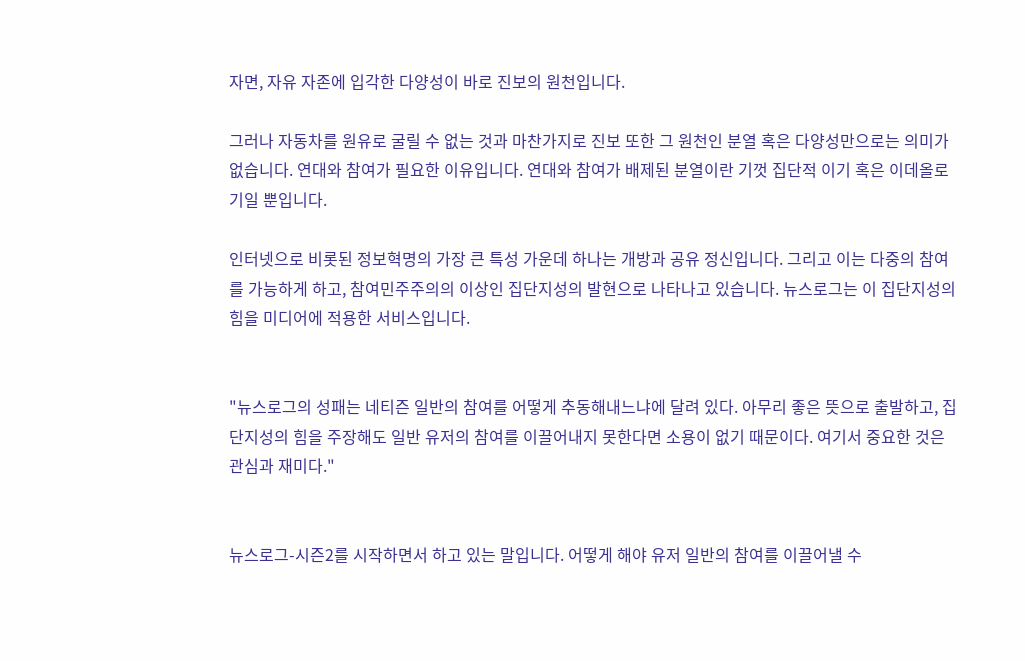자면, 자유 자존에 입각한 다양성이 바로 진보의 원천입니다.

그러나 자동차를 원유로 굴릴 수 없는 것과 마찬가지로 진보 또한 그 원천인 분열 혹은 다양성만으로는 의미가 없습니다. 연대와 참여가 필요한 이유입니다. 연대와 참여가 배제된 분열이란 기껏 집단적 이기 혹은 이데올로기일 뿐입니다.

인터넷으로 비롯된 정보혁명의 가장 큰 특성 가운데 하나는 개방과 공유 정신입니다. 그리고 이는 다중의 참여를 가능하게 하고, 참여민주주의의 이상인 집단지성의 발현으로 나타나고 있습니다. 뉴스로그는 이 집단지성의 힘을 미디어에 적용한 서비스입니다.


"뉴스로그의 성패는 네티즌 일반의 참여를 어떻게 추동해내느냐에 달려 있다. 아무리 좋은 뜻으로 출발하고, 집단지성의 힘을 주장해도 일반 유저의 참여를 이끌어내지 못한다면 소용이 없기 때문이다. 여기서 중요한 것은 관심과 재미다."


뉴스로그-시즌2를 시작하면서 하고 있는 말입니다. 어떻게 해야 유저 일반의 참여를 이끌어낼 수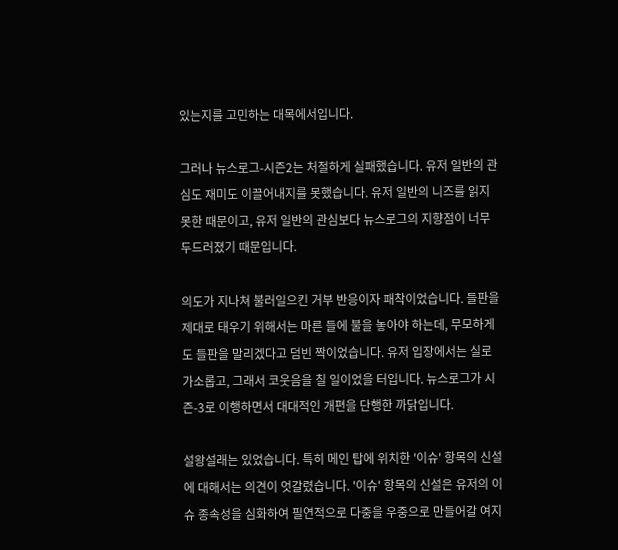있는지를 고민하는 대목에서입니다.

그러나 뉴스로그-시즌2는 처절하게 실패했습니다. 유저 일반의 관심도 재미도 이끌어내지를 못했습니다. 유저 일반의 니즈를 읽지 못한 때문이고, 유저 일반의 관심보다 뉴스로그의 지향점이 너무 두드러졌기 때문입니다.

의도가 지나쳐 불러일으킨 거부 반응이자 패착이었습니다. 들판을 제대로 태우기 위해서는 마른 들에 불을 놓아야 하는데, 무모하게도 들판을 말리겠다고 덤빈 짝이었습니다. 유저 입장에서는 실로 가소롭고, 그래서 코웃음을 칠 일이었을 터입니다. 뉴스로그가 시즌-3로 이행하면서 대대적인 개편을 단행한 까닭입니다.

설왕설래는 있었습니다. 특히 메인 탑에 위치한 '이슈' 항목의 신설에 대해서는 의견이 엇갈렸습니다. '이슈' 항목의 신설은 유저의 이슈 종속성을 심화하여 필연적으로 다중을 우중으로 만들어갈 여지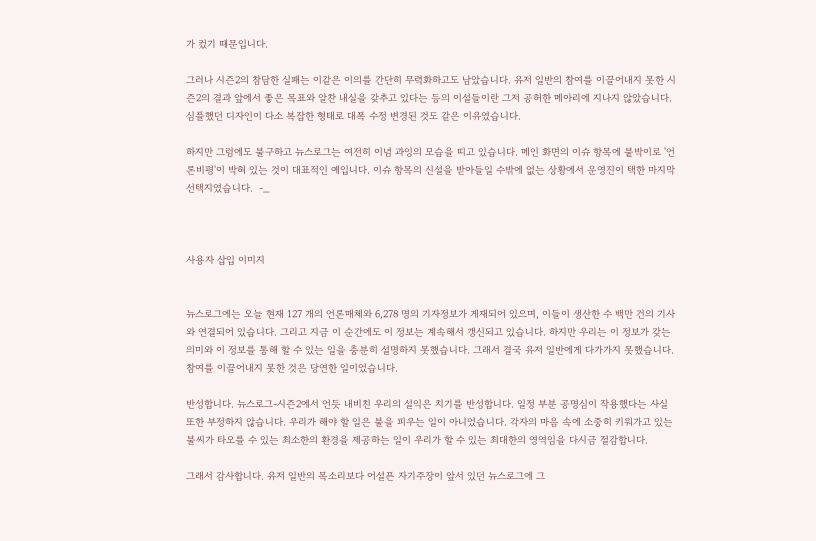가 컸기 때문입니다.

그러나 시즌2의 참담한 실패는 이같은 이의를 간단히 무력화하고도 남았습니다. 유저 일반의 참여를 이끌어내지 못한 시즌2의 결과 앞에서 좋은 목표와 알찬 내실을 갖추고 있다는 등의 이설들이란 그저 공허한 메아리에 지나지 않았습니다. 심플했던 디자인이 다소 복잡한 형태로 대폭 수정 변경된 것도 같은 이유였습니다.

하지만 그럼에도 불구하고 뉴스로그는 여전히 이념 과잉의 모습을 띠고 있습니다. 메인 화면의 이슈 항목에 붙박이로 '언론비평'이 박혀 있는 것이 대표적인 예입니다. 이슈 항목의 신설을 받아들일 수밖에 없는 상황에서 운영진이 택한 마지막 선택지였습니다.  -_



사용자 삽입 이미지


뉴스로그에는 오늘 현재 127 개의 언론매체와 6,278 명의 기자정보가 게재되어 있으며, 이들이 생산한 수 백만 건의 기사와 연결되어 있습니다. 그리고 지금 이 순간에도 이 정보는 계속해서 갱신되고 있습니다. 하지만 우리는 이 정보가 갖는 의미와 이 정보를 통해 할 수 있는 일을 충분히 설명하지 못했습니다. 그래서 결국 유저 일반에게 다가가지 못했습니다. 참여를 이끌어내지 못한 것은 당연한 일이었습니다.

반성합니다. 뉴스로그-시즌2에서 언듯 내비친 우리의 설익은 치기를 반성합니다. 일정 부분 공명심이 작용했다는 사실 또한 부정하지 않습니다. 우리가 해야 할 일은 불을 피우는 일이 아니었습니다. 각자의 마음 속에 소중히 키워가고 있는 불씨가 타오를 수 있는 최소한의 환경을 제공하는 일이 우리가 할 수 있는 최대한의 영역임을 다시금 절감합니다.

그래서 감사합니다. 유저 일반의 목소리보다 어설픈 자기주장이 앞서 있던 뉴스로그에 그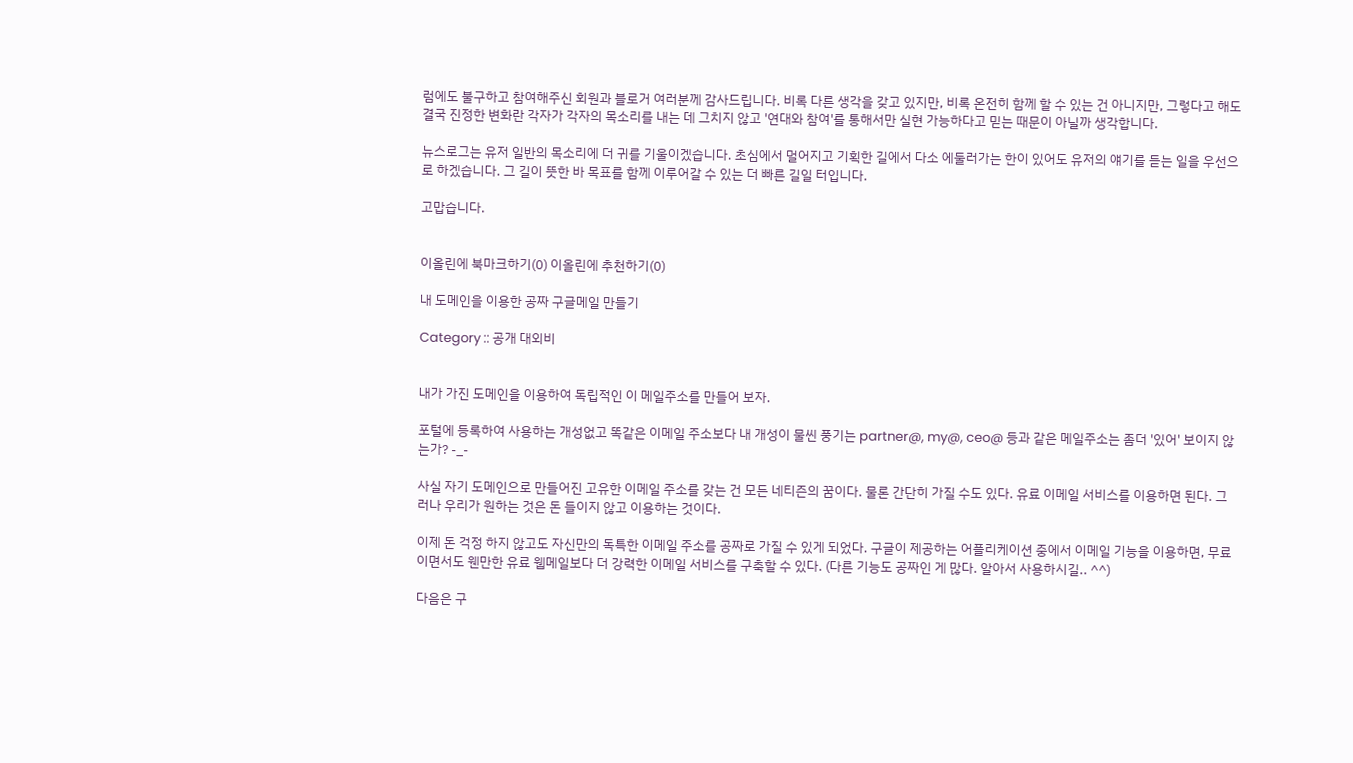럼에도 불구하고 참여해주신 회원과 블로거 여러분께 감사드립니다. 비록 다른 생각을 갖고 있지만, 비록 온전히 함께 할 수 있는 건 아니지만, 그렇다고 해도 결국 진정한 변화란 각자가 각자의 목소리를 내는 데 그치지 않고 '연대와 참여'를 통해서만 실현 가능하다고 믿는 때문이 아닐까 생각합니다.

뉴스로그는 유저 일반의 목소리에 더 귀를 기울이겠습니다. 초심에서 멀어지고 기획한 길에서 다소 에둘러가는 한이 있어도 유저의 얘기를 듣는 일을 우선으로 하겠습니다. 그 길이 뜻한 바 목표를 함께 이루어갈 수 있는 더 빠른 길일 터입니다.

고맙습니다.


이올린에 북마크하기(0) 이올린에 추천하기(0)

내 도메인을 이용한 공짜 구글메일 만들기

Category :: 공개 대외비


내가 가진 도메인을 이용하여 독립적인 이 메일주소를 만들어 보자.

포털에 등록하여 사용하는 개성없고 똑같은 이메일 주소보다 내 개성이 물씬 풍기는 partner@, my@, ceo@ 등과 같은 메일주소는 좀더 '있어' 보이지 않는가? -_-

사실 자기 도메인으로 만들어진 고유한 이메일 주소를 갖는 건 모든 네티즌의 꿈이다. 물론 간단히 가질 수도 있다. 유료 이메일 서비스를 이용하면 된다. 그러나 우리가 원하는 것은 돈 들이지 않고 이용하는 것이다.

이제 돈 걱정 하지 않고도 자신만의 독특한 이메일 주소를 공짜로 가질 수 있게 되었다. 구글이 제공하는 어플리케이션 중에서 이메일 기능을 이용하면, 무료이면서도 웬만한 유료 웹메일보다 더 강력한 이메일 서비스를 구축할 수 있다. (다른 기능도 공짜인 게 많다. 알아서 사용하시길.. ^^)

다음은 구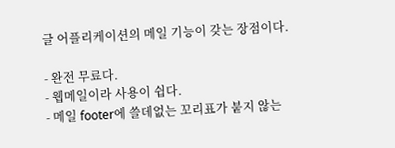글 어플리케이션의 메일 기능이 갖는 장점이다.

- 완전 무료다.
- 웹메일이라 사용이 쉽다.
- 메일 footer에 쓸데없는 꼬리표가 붙지 않는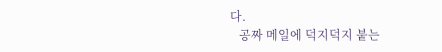다.
   공짜 메일에 덕지덕지 붙는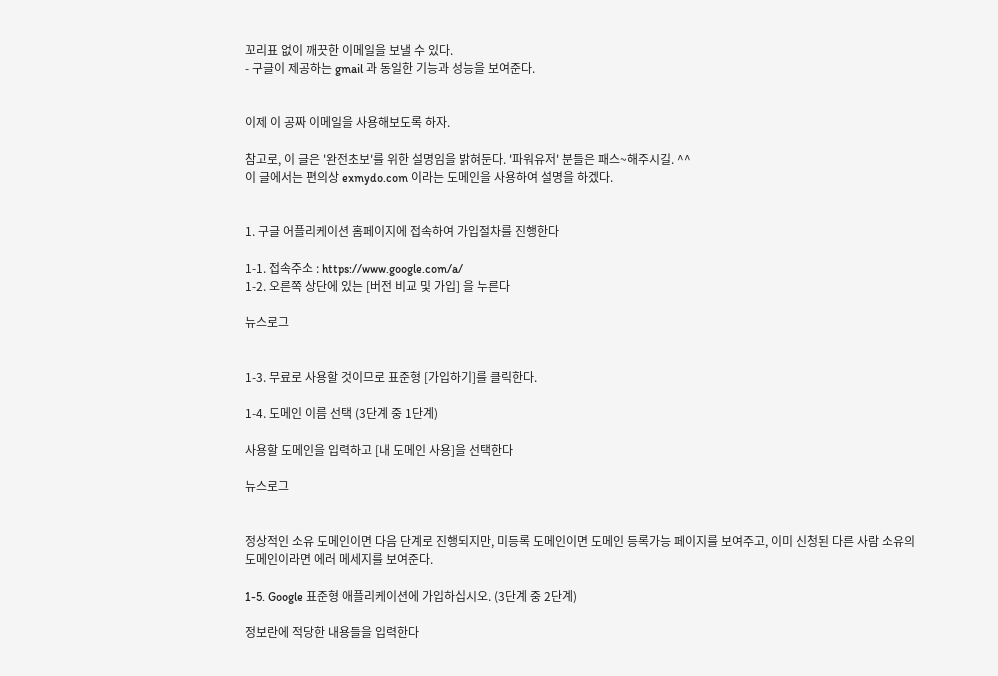꼬리표 없이 깨끗한 이메일을 보낼 수 있다.
- 구글이 제공하는 gmail 과 동일한 기능과 성능을 보여준다.


이제 이 공짜 이메일을 사용해보도록 하자.

참고로, 이 글은 '완전초보'를 위한 설명임을 밝혀둔다. '파워유저' 분들은 패스~해주시길. ^^
이 글에서는 편의상 exmydo.com 이라는 도메인을 사용하여 설명을 하겠다.


1. 구글 어플리케이션 홈페이지에 접속하여 가입절차를 진행한다

1-1. 접속주소 : https://www.google.com/a/
1-2. 오른쪽 상단에 있는 [버전 비교 및 가입] 을 누른다

뉴스로그


1-3. 무료로 사용할 것이므로 표준형 [가입하기]를 클릭한다.

1-4. 도메인 이름 선택 (3단계 중 1단계)

사용할 도메인을 입력하고 [내 도메인 사용]을 선택한다

뉴스로그


정상적인 소유 도메인이면 다음 단계로 진행되지만, 미등록 도메인이면 도메인 등록가능 페이지를 보여주고, 이미 신청된 다른 사람 소유의 도메인이라면 에러 메세지를 보여준다.

1-5. Google 표준형 애플리케이션에 가입하십시오. (3단계 중 2단계)

정보란에 적당한 내용들을 입력한다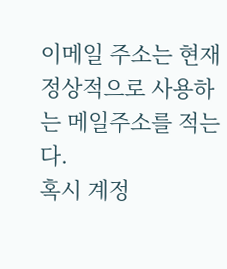이메일 주소는 현재 정상적으로 사용하는 메일주소를 적는다.
혹시 계정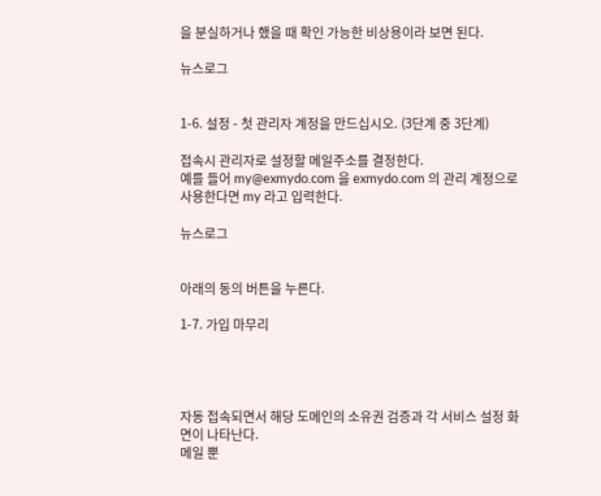을 분실하거나 했을 때 확인 가능한 비상용이라 보면 된다.

뉴스로그


1-6. 설정 - 첫 관리자 계정을 만드십시오. (3단계 중 3단계)

접속시 관리자로 설정할 메일주소를 결정한다.
예를 들어 my@exmydo.com 을 exmydo.com 의 관리 계정으로 사용한다면 my 라고 입력한다.

뉴스로그


아래의 동의 버튼을 누른다.

1-7. 가입 마무리




자동 접속되면서 해당 도메인의 소유권 검증과 각 서비스 설정 화면이 나타난다.
메일 뿐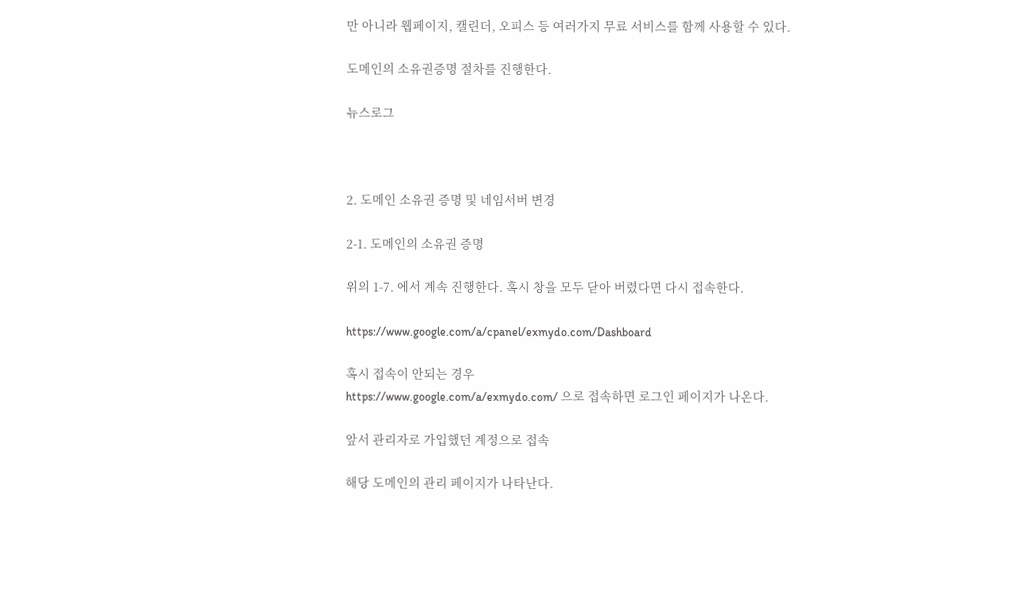만 아니라 웹페이지, 캘린더, 오피스 등 여러가지 무료 서비스를 함께 사용할 수 있다.

도메인의 소유권증명 절차를 진행한다.

뉴스로그



2. 도메인 소유권 증명 및 네임서버 변경

2-1. 도메인의 소유권 증명

위의 1-7. 에서 계속 진행한다. 혹시 창을 모두 닫아 버렸다면 다시 접속한다.

https://www.google.com/a/cpanel/exmydo.com/Dashboard

혹시 접속이 안되는 경우
https://www.google.com/a/exmydo.com/ 으로 접속하면 로그인 페이지가 나온다.

앞서 관리자로 가입했던 계정으로 접속

해당 도메인의 관리 페이지가 나타난다.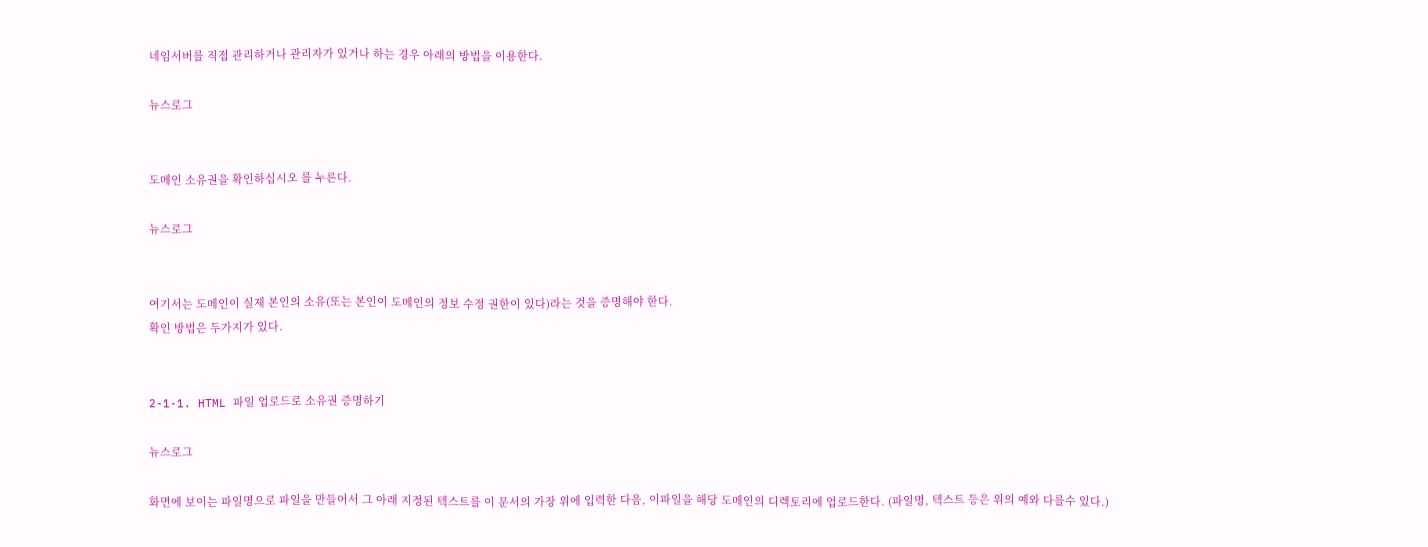네임서버를 직접 관리하거나 관리자가 있거나 하는 경우 아래의 방법을 이용한다.

뉴스로그


도메인 소유권을 확인하십시오 를 누른다.

뉴스로그


여기서는 도메인이 실제 본인의 소유(또는 본인이 도메인의 정보 수정 권한이 있다)라는 것을 증명해야 한다.
확인 방법은 두가지가 있다.


2-1-1. HTML 파일 업로드로 소유권 증명하기

뉴스로그

화면에 보이는 파일명으로 파일을 만들어서 그 아래 지정된 텍스트를 이 문서의 가장 위에 입력한 다음, 이파일을 해당 도메인의 디렉토리에 업로드한다. (파일명, 텍스트 등은 위의 예와 다를수 있다.)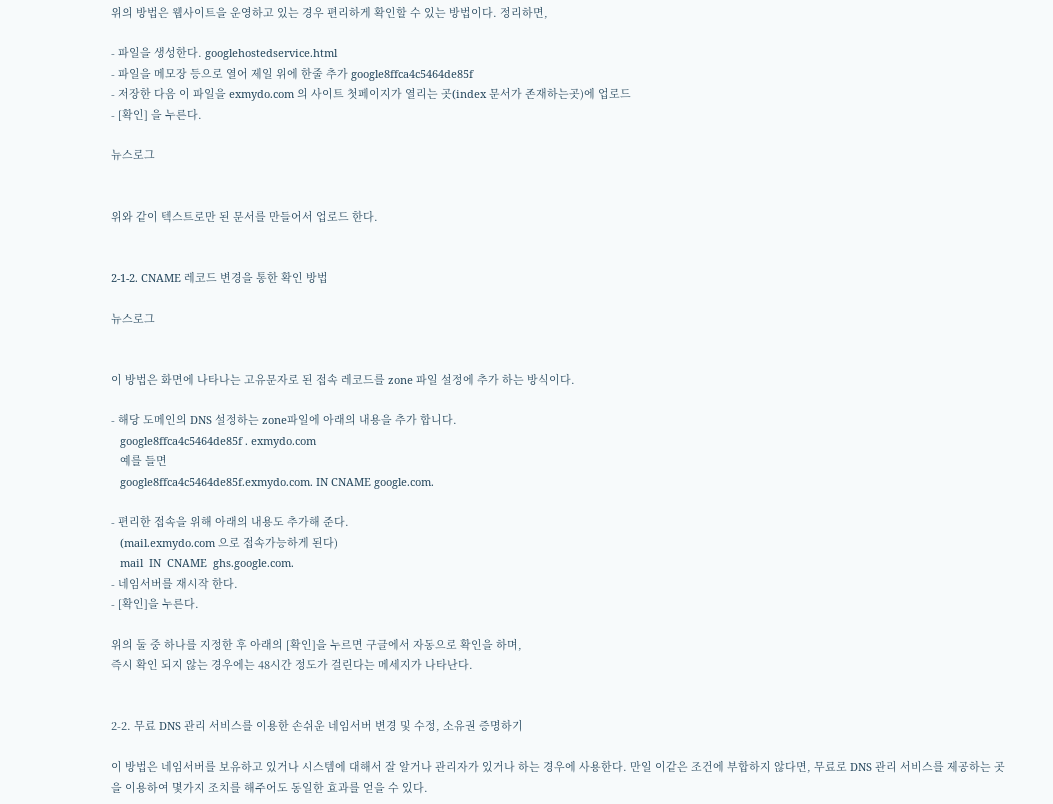위의 방법은 웹사이트을 운영하고 있는 경우 편리하게 확인할 수 있는 방법이다. 정리하면,

- 파일을 생성한다. googlehostedservice.html
- 파일을 메모장 등으로 열어 제일 위에 한줄 추가 google8ffca4c5464de85f
- 저장한 다음 이 파일을 exmydo.com 의 사이트 첫페이지가 열리는 곳(index 문서가 존재하는곳)에 업로드
- [확인] 을 누른다.

뉴스로그


위와 같이 텍스트로만 된 문서를 만들어서 업로드 한다.


2-1-2. CNAME 레코드 변경을 통한 확인 방법

뉴스로그


이 방법은 화면에 나타나는 고유문자로 된 접속 레코드를 zone 파일 설정에 추가 하는 방식이다.

- 해당 도메인의 DNS 설정하는 zone파일에 아래의 내용을 추가 합니다.
   google8ffca4c5464de85f . exmydo.com
   예를 들면
   google8ffca4c5464de85f.exmydo.com. IN CNAME google.com.

- 편리한 접속을 위해 아래의 내용도 추가해 준다.
   (mail.exmydo.com 으로 접속가능하게 된다)
   mail  IN  CNAME  ghs.google.com.
- 네임서버를 재시작 한다.
- [확인]을 누른다.

위의 둘 중 하나를 지정한 후 아래의 [확인]을 누르면 구글에서 자동으로 확인을 하며,
즉시 확인 되지 않는 경우에는 48시간 정도가 걸린다는 메세지가 나타난다.


2-2. 무료 DNS 관리 서비스를 이용한 손쉬운 네임서버 변경 및 수정, 소유권 증명하기

이 방법은 네임서버를 보유하고 있거나 시스템에 대해서 잘 알거나 관리자가 있거나 하는 경우에 사용한다. 만일 이같은 조건에 부합하지 않다면, 무료로 DNS 관리 서비스를 제공하는 곳을 이용하여 몇가지 조치를 해주어도 동일한 효과를 얻을 수 있다.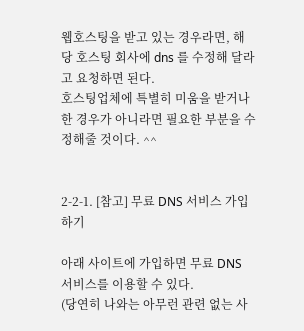웹호스팅을 받고 있는 경우라면, 해당 호스팅 회사에 dns 를 수정해 달라고 요청하면 된다.
호스팅업체에 특별히 미움을 받거나 한 경우가 아니라면 필요한 부분을 수정해줄 것이다. ^^


2-2-1. [참고] 무료 DNS 서비스 가입하기

아래 사이트에 가입하면 무료 DNS 서비스를 이용할 수 있다.
(당연히 나와는 아무런 관련 없는 사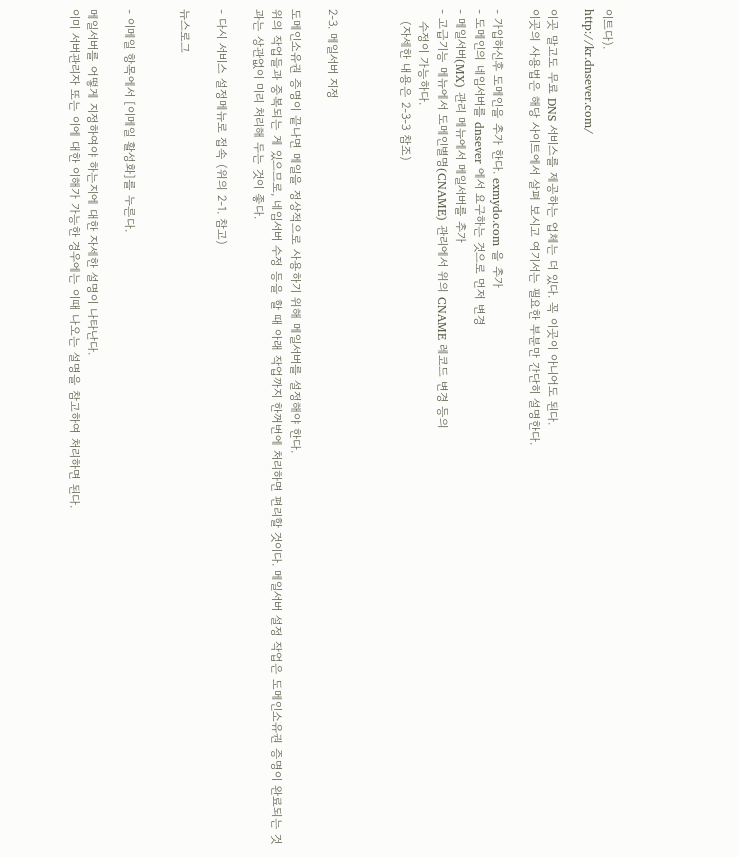이트다).
http://kr.dnsever.com/

이곳 말고도 무료 DNS 서비스를 제공하는 업체는 더 있다. 꼭 이곳이 아니어도 된다.
이곳의 사용법은 해당 사이트에서 살펴 보시고 여기서는 필요한 부분만 간단히 설명한다.

- 가입하신후 도메인을 추가 한다. exmydo.com 을 추가
- 도메인의 네임서버를 dnsever 에서 요구하는 것으로 먼저 변경
- 메일서버(MX) 관리 메뉴에서 메일서버를 추가
- 고급기능 메뉴에서 도메인별명(CNAME) 관리에서 위의 CNAME 레코드 변경 등의
   수정이 가능하다.
   (자세한 내용은 2-3-3 참조)



2-3. 메일서버 지정

도메인소유권 증명이 끝나면 메일을 정상적으로 사용하기 위해 메일서버를 설정해야 한다.
위의 작업들과 중복되는 게 있으므로, 네임서버 수정 등을 할 때 아래 작업까지 한꺼번에 처리하면 편리할 것이다. 메일서버 설정 작업은 도메인소유권 증명이 완료되는 것과는 상관없이 미리 처리해 두는 것이 좋다.

- 다시 서비스 설정메뉴로 접속 (위의 2-1. 참고)

뉴스로그


- 이메일 항목에서 [이메일 활성화]를 누른다.

메일서버를 어떻게 지정하여야 하는지에 대한 자세한 설명이 나타난다.
이미 서버관리자 또는 이에 대한 이해가 가능한 경우에는 이때 나오는 설명을 참고하여 처리하면 된다.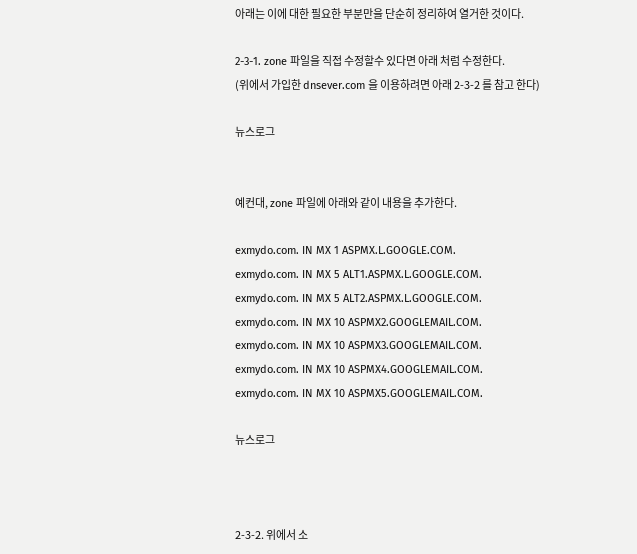아래는 이에 대한 필요한 부분만을 단순히 정리하여 열거한 것이다.

2-3-1. zone 파일을 직접 수정할수 있다면 아래 처럼 수정한다.
(위에서 가입한 dnsever.com 을 이용하려면 아래 2-3-2 를 참고 한다)

뉴스로그


예컨대, zone 파일에 아래와 같이 내용을 추가한다.

exmydo.com. IN MX 1 ASPMX.L.GOOGLE.COM.
exmydo.com. IN MX 5 ALT1.ASPMX.L.GOOGLE.COM.
exmydo.com. IN MX 5 ALT2.ASPMX.L.GOOGLE.COM.
exmydo.com. IN MX 10 ASPMX2.GOOGLEMAIL.COM.
exmydo.com. IN MX 10 ASPMX3.GOOGLEMAIL.COM.
exmydo.com. IN MX 10 ASPMX4.GOOGLEMAIL.COM.
exmydo.com. IN MX 10 ASPMX5.GOOGLEMAIL.COM.

뉴스로그



2-3-2. 위에서 소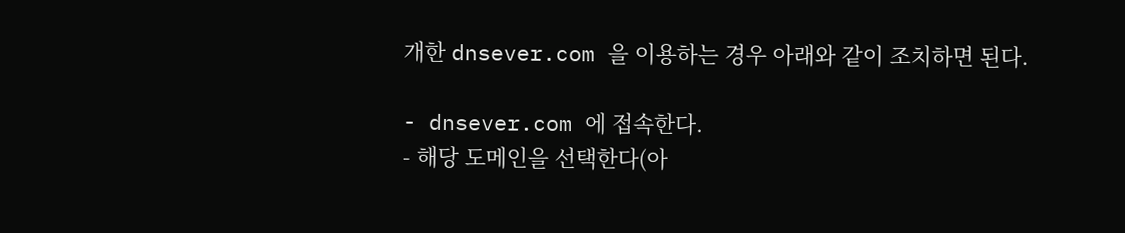개한 dnsever.com 을 이용하는 경우 아래와 같이 조치하면 된다.

- dnsever.com 에 접속한다.
- 해당 도메인을 선택한다(아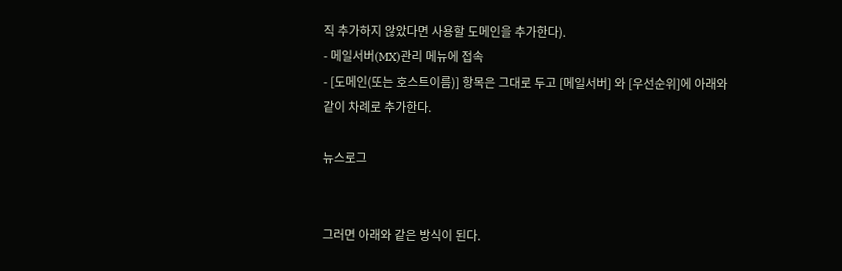직 추가하지 않았다면 사용할 도메인을 추가한다).
- 메일서버(MX)관리 메뉴에 접속
- [도메인(또는 호스트이름)] 항목은 그대로 두고 [메일서버] 와 [우선순위]에 아래와
같이 차례로 추가한다.

뉴스로그


그러면 아래와 같은 방식이 된다.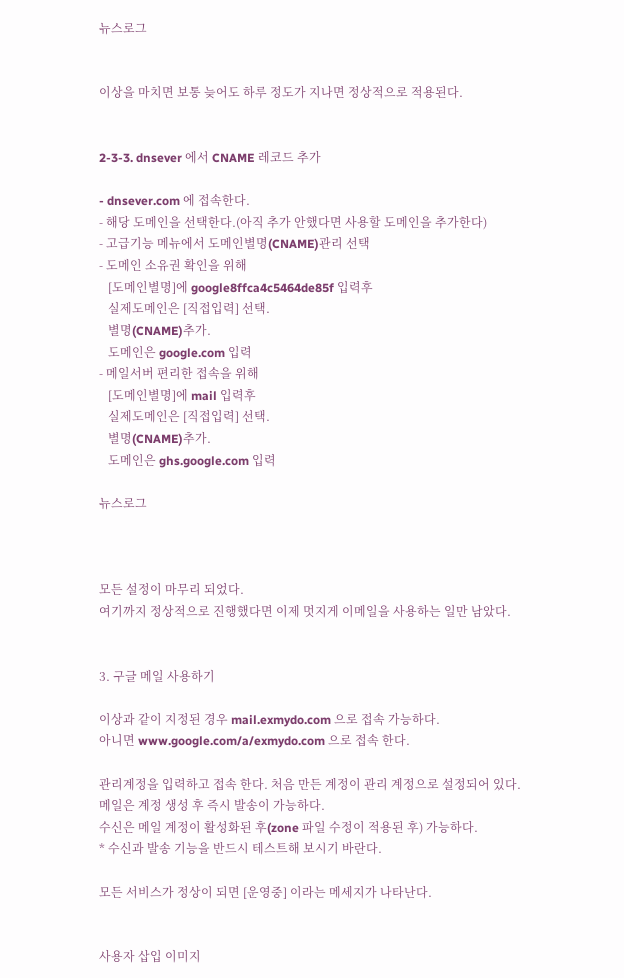뉴스로그


이상을 마치면 보통 늦어도 하루 정도가 지나면 정상적으로 적용된다.


2-3-3. dnsever 에서 CNAME 레코드 추가

- dnsever.com 에 접속한다.
- 해당 도메인을 선택한다.(아직 추가 안했다면 사용할 도메인을 추가한다)
- 고급기능 메뉴에서 도메인별명(CNAME)관리 선택
- 도메인 소유권 확인을 위해
   [도메인별명]에 google8ffca4c5464de85f 입력후
   실제도메인은 [직접입력] 선택.
   별명(CNAME)추가.
   도메인은 google.com 입력
- 메일서버 편리한 접속을 위해
   [도메인별명]에 mail 입력후
   실제도메인은 [직접입력] 선택.
   별명(CNAME)추가.
   도메인은 ghs.google.com 입력

뉴스로그



모든 설정이 마무리 되었다.
여기까지 정상적으로 진행했다면 이제 멋지게 이메일을 사용하는 일만 남았다.


3. 구글 메일 사용하기

이상과 같이 지정된 경우 mail.exmydo.com 으로 접속 가능하다.
아니면 www.google.com/a/exmydo.com 으로 접속 한다.

관리계정을 입력하고 접속 한다. 처음 만든 계정이 관리 계정으로 설정되어 있다.
메일은 계정 생성 후 즉시 발송이 가능하다.
수신은 메일 계정이 활성화된 후(zone 파일 수정이 적용된 후) 가능하다.
* 수신과 발송 기능을 반드시 테스트해 보시기 바란다.

모든 서비스가 정상이 되면 [운영중] 이라는 메세지가 나타난다.


사용자 삽입 이미지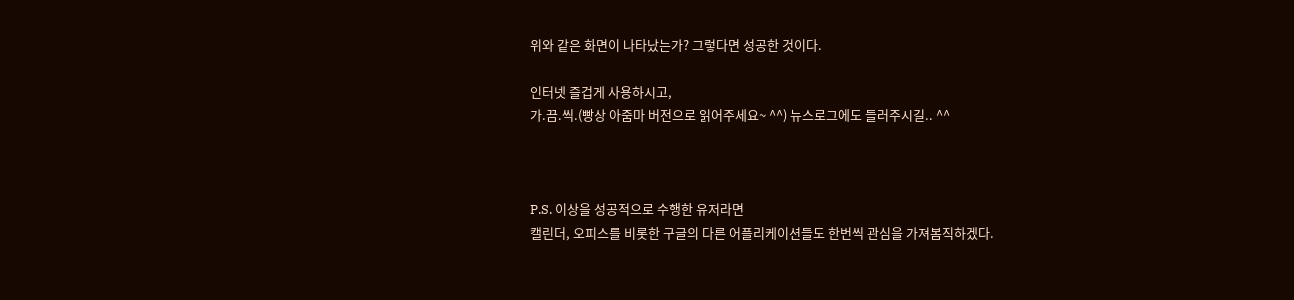위와 같은 화면이 나타났는가? 그렇다면 성공한 것이다.

인터넷 즐겁게 사용하시고,
가.끔.씩.(빵상 아줌마 버전으로 읽어주세요~ ^^) 뉴스로그에도 들러주시길.. ^^



P.S. 이상을 성공적으로 수행한 유저라면
캘린더, 오피스를 비롯한 구글의 다른 어플리케이션들도 한번씩 관심을 가져봄직하겠다.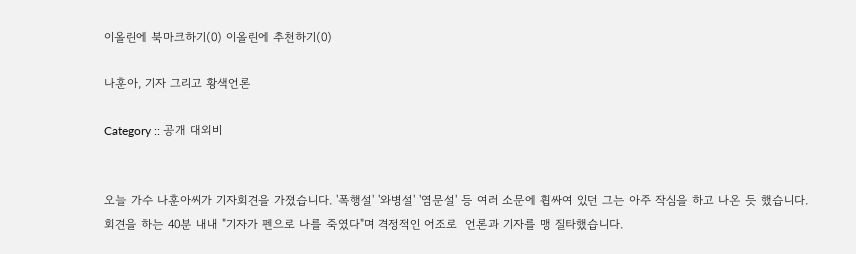이올린에 북마크하기(0) 이올린에 추천하기(0)

나훈아, 기자 그리고 황색언론

Category :: 공개 대외비


오늘 가수 나훈아씨가 기자회견을 가졌습니다. '폭행설' '와병설' '염문설' 등 여러 소문에 휩싸여 있던 그는 아주 작심을 하고 나온 듯 했습니다. 회견을 하는 40분 내내 "기자가 펜으로 나를 죽였다"며 격정적인 어조로  언론과 기자를 맹 질타했습니다.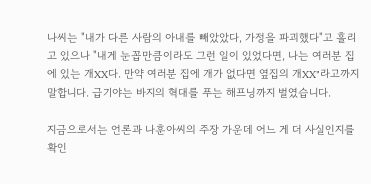나씨는 "내가 다른 사람의 아내를 빼았았다, 가정을 파괴했다"고 흘리고 있으나 "내게 눈꼽만큼이라도 그런 일이 있었다면, 나는 여러분 집에 있는 개XX다. 만약 여러분 집에 개가 없다면 옆집의 개XX"라고까지 말합니다. 급기야는 바지의 혁대를 푸는 해프닝까지 벌였습니다.

지금으로서는 언론과 나훈아씨의 주장 가운데 어느 게 더 사실인지를 확인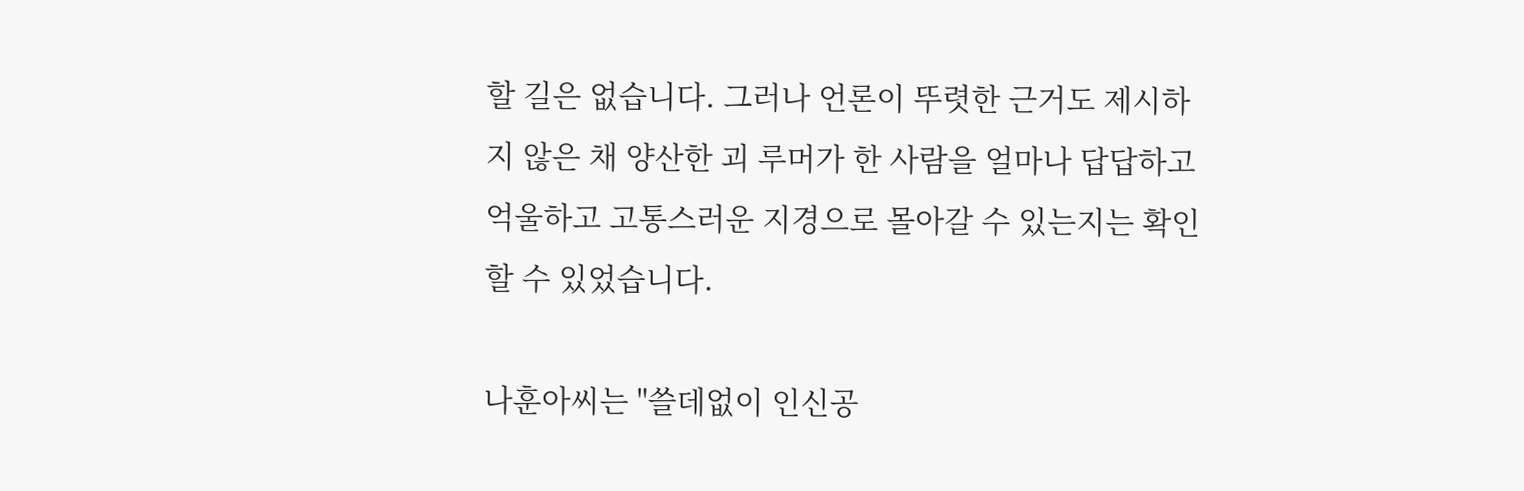할 길은 없습니다. 그러나 언론이 뚜렷한 근거도 제시하지 않은 채 양산한 괴 루머가 한 사람을 얼마나 답답하고 억울하고 고통스러운 지경으로 몰아갈 수 있는지는 확인할 수 있었습니다.

나훈아씨는 "쓸데없이 인신공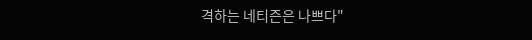격하는 네티즌은 나쁘다"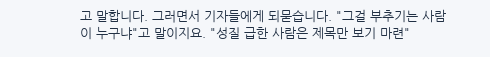고 말합니다. 그러면서 기자들에게 되묻습니다. "그걸 부추기는 사람이 누구냐"고 말이지요. "성질 급한 사람은 제목만 보기 마련"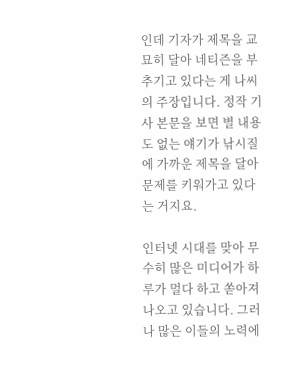인데 기자가 제목을 교묘히 달아 네티즌을 부추기고 있다는 게 나씨의 주장입니다. 정작 기사 본문을 보면 별 내용도 없는 얘기가 낚시질에 가까운 제목을 달아 문제를 키워가고 있다는 거지요.

인터넷 시대를 맞아 무수히 많은 미디어가 하루가 멀다 하고 쏟아져 나오고 있습니다. 그러나 많은 이들의 노력에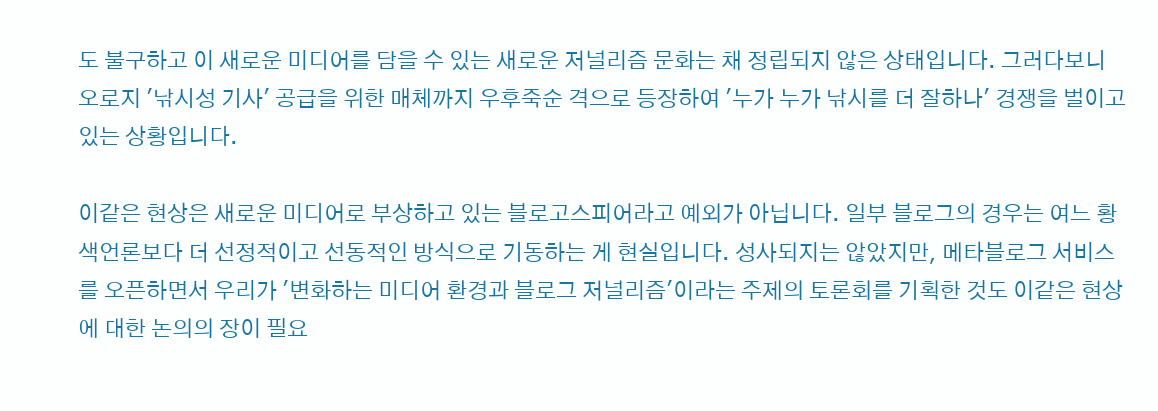도 불구하고 이 새로운 미디어를 담을 수 있는 새로운 저널리즘 문화는 채 정립되지 않은 상태입니다. 그러다보니 오로지 '낚시성 기사' 공급을 위한 매체까지 우후죽순 격으로 등장하여 '누가 누가 낚시를 더 잘하나' 경쟁을 벌이고 있는 상황입니다.

이같은 현상은 새로운 미디어로 부상하고 있는 블로고스피어라고 예외가 아닙니다. 일부 블로그의 경우는 여느 황색언론보다 더 선정적이고 선동적인 방식으로 기동하는 게 현실입니다. 성사되지는 않았지만, 메타블로그 서비스를 오픈하면서 우리가 '변화하는 미디어 환경과 블로그 저널리즘'이라는 주제의 토론회를 기획한 것도 이같은 현상에 대한 논의의 장이 필요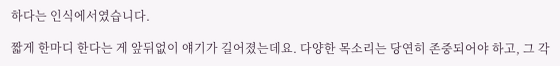하다는 인식에서였습니다.

짧게 한마디 한다는 게 앞뒤없이 얘기가 길어졌는데요. 다양한 목소리는 당연히 존중되어야 하고, 그 각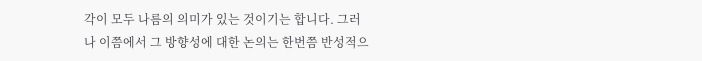각이 모두 나름의 의미가 있는 것이기는 합니다. 그러나 이쯤에서 그 방향성에 대한 논의는 한번쯤 반성적으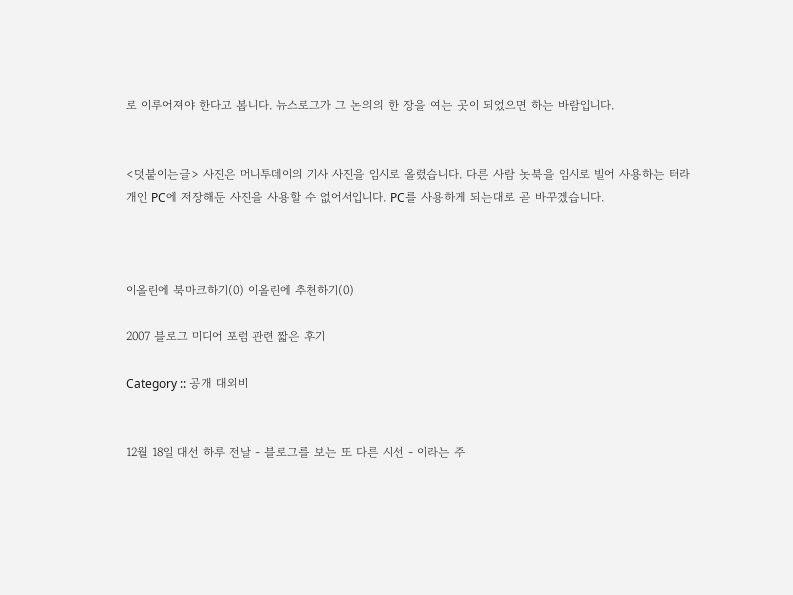로 이루어져야 한다고 봅니다. 뉴스로그가 그 논의의 한 장을 여는 곳이 되었으면 하는 바람입니다.


<덧붙이는글> 사진은 머니투데이의 기사 사진을 임시로 올렸습니다. 다른 사람 놋북을 임시로 빌어 사용하는 터라 개인 PC에 저장해둔 사진을 사용할 수 없어서입니다. PC를 사용하게 되는대로 곧 바꾸겠습니다.



이올린에 북마크하기(0) 이올린에 추천하기(0)

2007 블로그 미디어 포럼 관련 짧은 후기

Category :: 공개 대외비


12월 18일 대선 하루 전날 - 블로그를 보는 또 다른 시선 - 이라는 주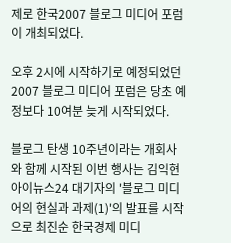제로 한국2007 블로그 미디어 포럼이 개최되었다.

오후 2시에 시작하기로 예정되었던 2007 블로그 미디어 포럼은 당초 예정보다 10여분 늦게 시작되었다.

블로그 탄생 10주년이라는 개회사와 함께 시작된 이번 행사는 김익현 아이뉴스24 대기자의 '블로그 미디어의 현실과 과제(1)'의 발표를 시작으로 최진순 한국경제 미디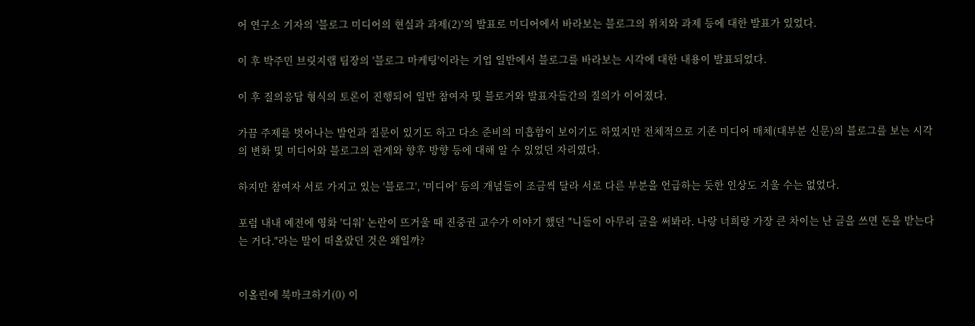어 연구소 기자의 '블로그 미디어의 현실과 과제(2)'의 발표로 미디어에서 바라보는 블로그의 위치와 과제 등에 대한 발표가 있었다.

이 후 박주민 브릿지랩 팀장의 '블로그 마케팅'이라는 기업 일반에서 블로그를 바라보는 시각에 대한 내용이 발표되었다.

이 후 질의응답 형식의 토론이 진행되어 일반 참여자 및 블로거와 발표자들간의 질의가 이어졌다.

가끔 주제를 벗어나는 발언과 질문이 있기도 하고 다소 준비의 미흡함이 보이기도 하였지만 전체적으로 기존 미디어 매체(대부분 신문)의 블로그를 보는 시각의 변화 및 미디어와 블로그의 관계와 향후 방향 등에 대해 알 수 있었던 자리였다.

하지만 참여자 서로 가지고 있는 '블로그', '미디어' 등의 개념들이 조금씩 달라 서로 다른 부분을 언급하는 듯한 인상도 지울 수는 없었다.

포럼 내내 예전에 영화 '디워' 논란이 뜨거울 때 진중권 교수가 이야기 했던 "니들이 아무리 글을 써봐라. 나랑 너희랑 가장 큰 차이는 난 글을 쓰면 돈을 받는다는 거다."라는 말이 떠올랐던 것은 왜일까?


이올린에 북마크하기(0) 이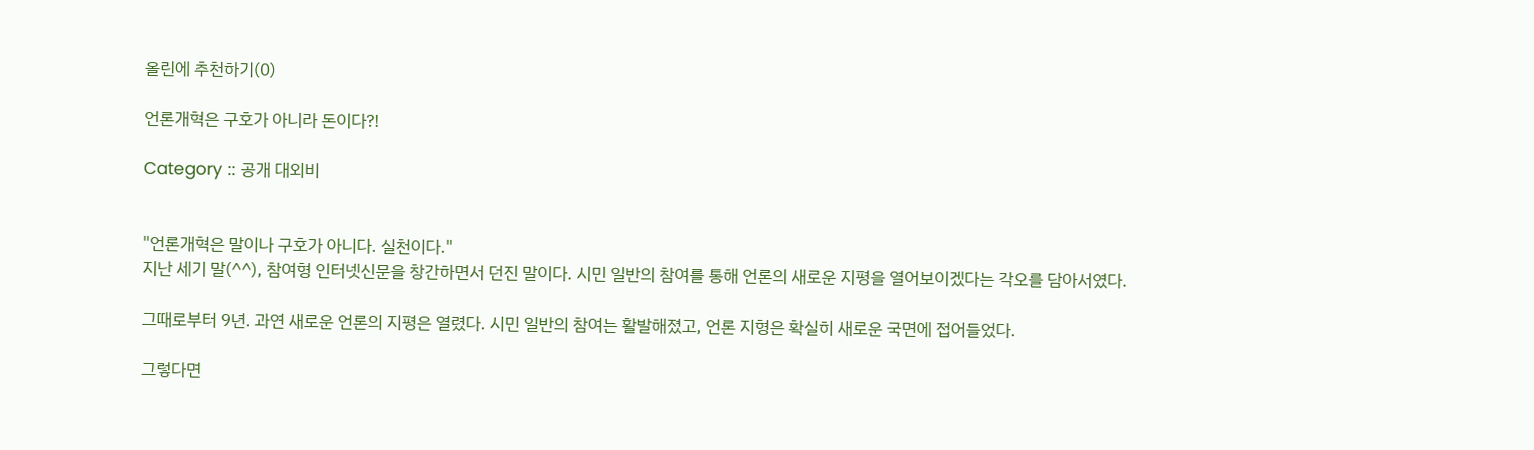올린에 추천하기(0)

언론개혁은 구호가 아니라 돈이다?!

Category :: 공개 대외비


"언론개혁은 말이나 구호가 아니다. 실천이다."
지난 세기 말(^^), 참여형 인터넷신문을 창간하면서 던진 말이다. 시민 일반의 참여를 통해 언론의 새로운 지평을 열어보이겠다는 각오를 담아서였다.

그때로부터 9년. 과연 새로운 언론의 지평은 열렸다. 시민 일반의 참여는 활발해졌고, 언론 지형은 확실히 새로운 국면에 접어들었다.

그렇다면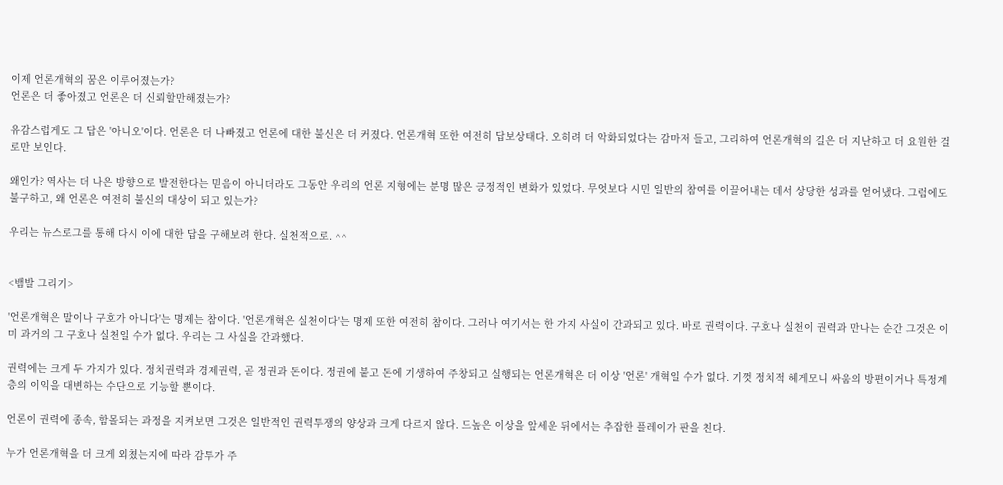이제 언론개혁의 꿈은 이루어졌는가?
언론은 더 좋아졌고 언론은 더 신뢰할만해졌는가?

유감스럽게도 그 답은 '아니오'이다. 언론은 더 나빠졌고 언론에 대한 불신은 더 커졌다. 언론개혁 또한 여전히 답보상태다. 오히려 더 악화되었다는 감마저 들고, 그리하여 언론개혁의 길은 더 지난하고 더 요원한 걸로만 보인다.

왜인가? 역사는 더 나은 방향으로 발전한다는 믿음이 아니더라도 그동안 우리의 언론 지형에는 분명 많은 긍정적인 변화가 있었다. 무엇보다 시민 일반의 참여를 이끌어내는 데서 상당한 성과를 얻어냈다. 그럼에도 불구하고, 왜 언론은 여전히 불신의 대상이 되고 있는가?

우리는 뉴스로그를 통해 다시 이에 대한 답을 구해보려 한다. 실천적으로. ^^


<뱀발 그리기>

'언론개혁은 말이나 구호가 아니다'는 명제는 참이다. '언론개혁은 실천이다'는 명제 또한 여전히 참이다. 그러나 여기서는 한 가지 사실이 간과되고 있다. 바로 권력이다. 구호나 실천이 권력과 만나는 순간 그것은 이미 과거의 그 구호나 실천일 수가 없다. 우리는 그 사실을 간과했다.

권력에는 크게 두 가지가 있다. 정치권력과 경제권력, 곧 정권과 돈이다. 정권에 붙고 돈에 기생하여 주창되고 실행되는 언론개혁은 더 이상 '언론' 개혁일 수가 없다. 기껏 정치적 헤게모니 싸움의 방편이거나 특정계층의 이익을 대변하는 수단으로 기능할 뿐이다.

언론이 권력에 종속, 함몰되는 과정을 지켜보면 그것은 일반적인 권력투쟁의 양상과 크게 다르지 않다. 드높은 이상을 앞세운 뒤에서는 추잡한 플레이가 판을 친다.

누가 언론개혁을 더 크게 외쳤는지에 따라 감투가 주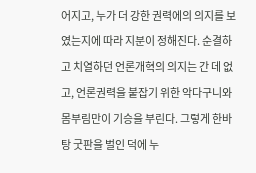어지고, 누가 더 강한 권력에의 의지를 보였는지에 따라 지분이 정해진다. 순결하고 치열하던 언론개혁의 의지는 간 데 없고, 언론권력을 붙잡기 위한 악다구니와 몸부림만이 기승을 부린다. 그렇게 한바탕 굿판을 벌인 덕에 누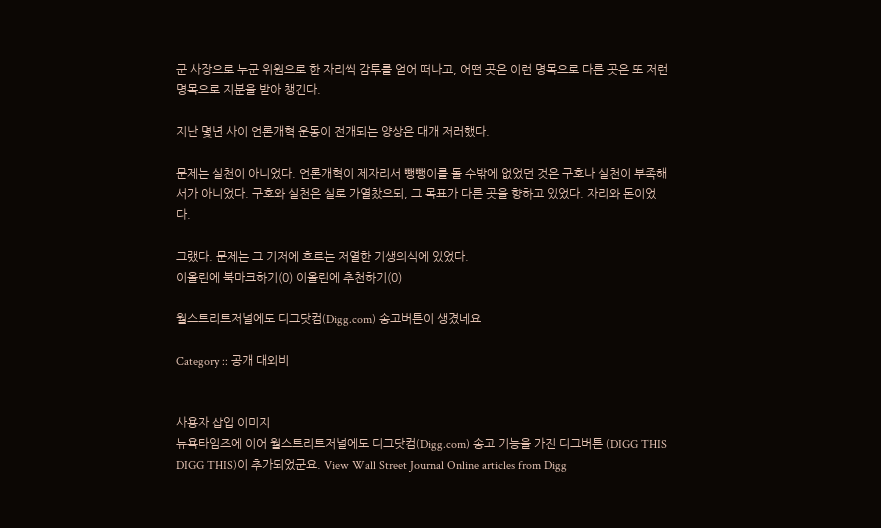군 사장으로 누군 위원으로 한 자리씩 감투를 얻어 떠나고, 어떤 곳은 이런 명목으로 다른 곳은 또 저런 명목으로 지분을 받아 챙긴다.

지난 몇년 사이 언론개혁 운동이 전개되는 양상은 대개 저러했다.

문제는 실천이 아니었다. 언론개혁이 제자리서 뺑뺑이를 돌 수밖에 없었던 것은 구호나 실천이 부족해서가 아니었다. 구호와 실천은 실로 가열찼으되, 그 목표가 다른 곳을 향하고 있었다. 자리와 돈이었다.

그랬다. 문제는 그 기저에 흐르는 저열한 기생의식에 있었다.
이올린에 북마크하기(0) 이올린에 추천하기(0)

월스트리트저널에도 디그닷컴(Digg.com) 송고버튼이 생겼네요

Category :: 공개 대외비


사용자 삽입 이미지
뉴욕타임즈에 이어 월스트리트저널에도 디그닷컴(Digg.com) 송고 기능을 가진 디그버튼 (DIGG THIS  DIGG THIS)이 추가되었군요. View Wall Street Journal Online articles from Digg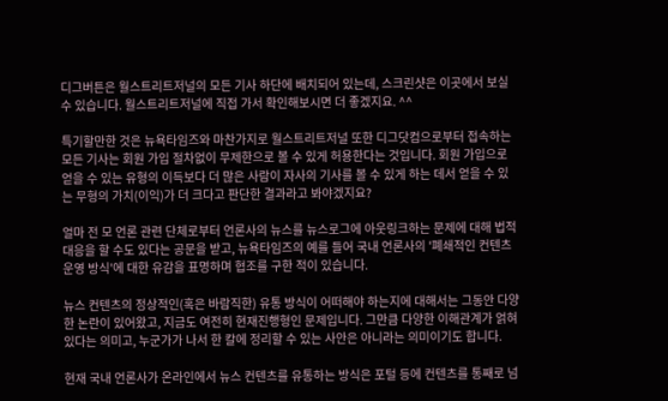디그버튼은 월스트리트저널의 모든 기사 하단에 배치되어 있는데, 스크린샷은 이곳에서 보실 수 있습니다. 월스트리트저널에 직접 가서 확인해보시면 더 좋겠지요. ^^

특기할만한 것은 뉴욕타임즈와 마찬가지로 월스트리트저널 또한 디그닷컴으로부터 접속하는 모든 기사는 회원 가입 절차없이 무제한으로 볼 수 있게 허용한다는 것입니다. 회원 가입으로 얻을 수 있는 유형의 이득보다 더 많은 사람이 자사의 기사를 볼 수 있게 하는 데서 얻을 수 있는 무형의 가치(이익)가 더 크다고 판단한 결과라고 봐야겠지요?

얼마 전 모 언론 관련 단체로부터 언론사의 뉴스를 뉴스로그에 아웃링크하는 문제에 대해 법적 대응을 할 수도 있다는 공문을 받고, 뉴욕타임즈의 예를 들어 국내 언론사의 '폐쇄적인 컨텐츠 운영 방식'에 대한 유감을 표명하며 협조를 구한 적이 있습니다.

뉴스 컨텐츠의 정상적인(혹은 바람직한) 유통 방식이 어떠해야 하는지에 대해서는 그동안 다양한 논란이 있어왔고, 지금도 여전히 현재진행형인 문제입니다. 그만큼 다양한 이해관계가 얽혀 있다는 의미고, 누군가가 나서 한 칼에 정리할 수 있는 사안은 아니라는 의미이기도 합니다.

현재 국내 언론사가 온라인에서 뉴스 컨텐츠를 유통하는 방식은 포털 등에 컨텐츠를 통째로 넘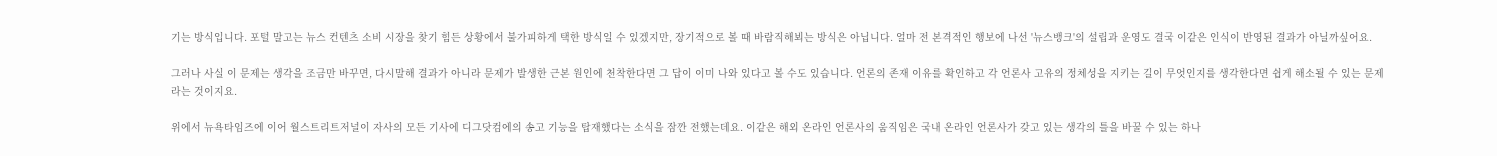기는 방식입니다. 포털 말고는 뉴스 컨텐츠 소비 시장을 찾기 힘든 상황에서 불가피하게 택한 방식일 수 있겠지만, 장기적으로 볼 때 바람직해뵈는 방식은 아닙니다. 얼마 전 본격적인 행보에 나선 '뉴스뱅크'의 설립과 운영도 결국 이같은 인식이 반영된 결과가 아닐까싶어요.

그러나 사실 이 문제는 생각을 조금만 바꾸면, 다시말해 결과가 아니라 문제가 발생한 근본 원인에 천착한다면 그 답이 이미 나와 있다고 볼 수도 있습니다. 언론의 존재 이유를 확인하고 각 언론사 고유의 정체성을 지키는 길이 무엇인지를 생각한다면 쉽게 해소될 수 있는 문제라는 것이지요.

위에서 뉴욕타임즈에 이어 월스트리트저널이 자사의 모든 기사에 디그닷컴에의 송고 기능을 탑재했다는 소식을 잠깐 전했는데요. 이같은 해외 온라인 언론사의 움직임은 국내 온라인 언론사가 갖고 있는 생각의 틀을 바꿀 수 있는 하나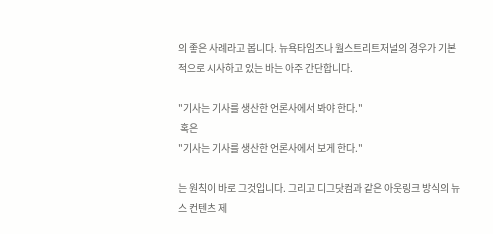의 좋은 사례라고 봅니다. 뉴욕타임즈나 월스트리트저널의 경우가 기본적으로 시사하고 있는 바는 아주 간단합니다.

"기사는 기사를 생산한 언론사에서 봐야 한다."
 혹은
"기사는 기사를 생산한 언론사에서 보게 한다."

는 원칙이 바로 그것입니다. 그리고 디그닷컴과 같은 아웃링크 방식의 뉴스 컨텐츠 제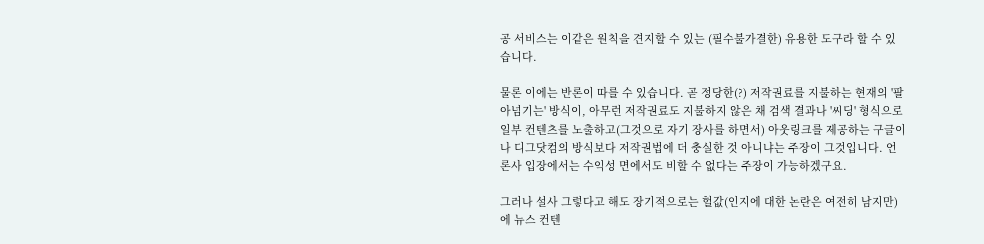공 서비스는 이같은 원칙을 견지할 수 있는 (필수불가결한) 유용한 도구라 할 수 있습니다.

물론 이에는 반론이 따를 수 있습니다. 곧 정당한(?) 저작권료를 지불하는 현재의 '팔아넘기는' 방식이, 아무런 저작권료도 지불하지 않은 채 검색 결과나 '씨딩' 형식으로 일부 컨텐츠를 노출하고(그것으로 자기 장사를 하면서) 아웃링크를 제공하는 구글이나 디그닷컴의 방식보다 저작권법에 더 충실한 것 아니냐는 주장이 그것입니다. 언론사 입장에서는 수익성 면에서도 비할 수 없다는 주장이 가능하겠구요.

그러나 설사 그렇다고 해도 장기적으로는 헐값(인지에 대한 논란은 여전히 남지만)에 뉴스 컨텐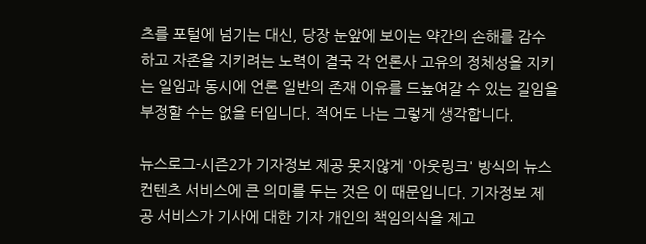츠를 포털에 넘기는 대신, 당장 눈앞에 보이는 약간의 손해를 감수하고 자존을 지키려는 노력이 결국 각 언론사 고유의 정체성을 지키는 일임과 동시에 언론 일반의 존재 이유를 드높여갈 수 있는 길임을 부정할 수는 없을 터입니다. 적어도 나는 그렇게 생각합니다.

뉴스로그-시즌2가 기자정보 제공 못지않게 '아웃링크' 방식의 뉴스 컨텐츠 서비스에 큰 의미를 두는 것은 이 때문입니다. 기자정보 제공 서비스가 기사에 대한 기자 개인의 책임의식을 제고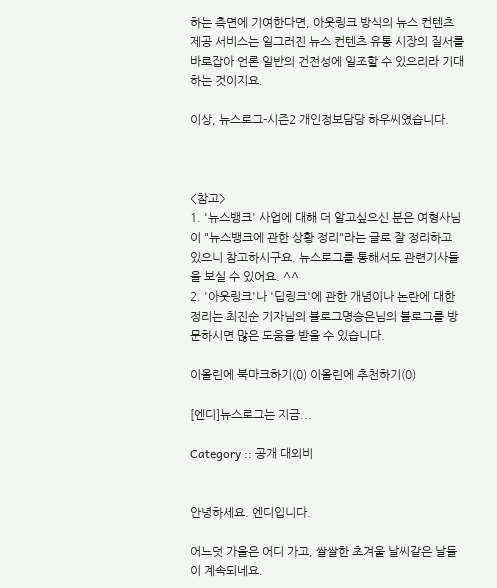하는 측면에 기여한다면, 아웃링크 방식의 뉴스 컨텐츠 제공 서비스는 일그러진 뉴스 컨텐츠 유통 시장의 질서를 바로잡아 언론 일반의 건전성에 일조할 수 있으리라 기대하는 것이지요.

이상, 뉴스로그-시즌2 개인정보담당 하우씨였습니다.



<참고>
1. '뉴스뱅크' 사업에 대해 더 알고싶으신 분은 여형사님이 "뉴스뱅크에 관한 상황 정리"라는 글로 잘 정리하고 있으니 참고하시구요. 뉴스로그를 통해서도 관련기사들을 보실 수 있어요. ^^
2. '아웃링크'나 '딥링크'에 관한 개념이나 논란에 대한 정리는 최진순 기자님의 블로그명승은님의 블로그를 방문하시면 많은 도움을 받을 수 있습니다.

이올린에 북마크하기(0) 이올린에 추천하기(0)

[엔디]뉴스로그는 지금...

Category :: 공개 대외비


안녕하세요. 엔디입니다.

어느덧 가을은 어디 가고, 쌀쌀한 초겨울 날씨같은 날들이 계속되네요.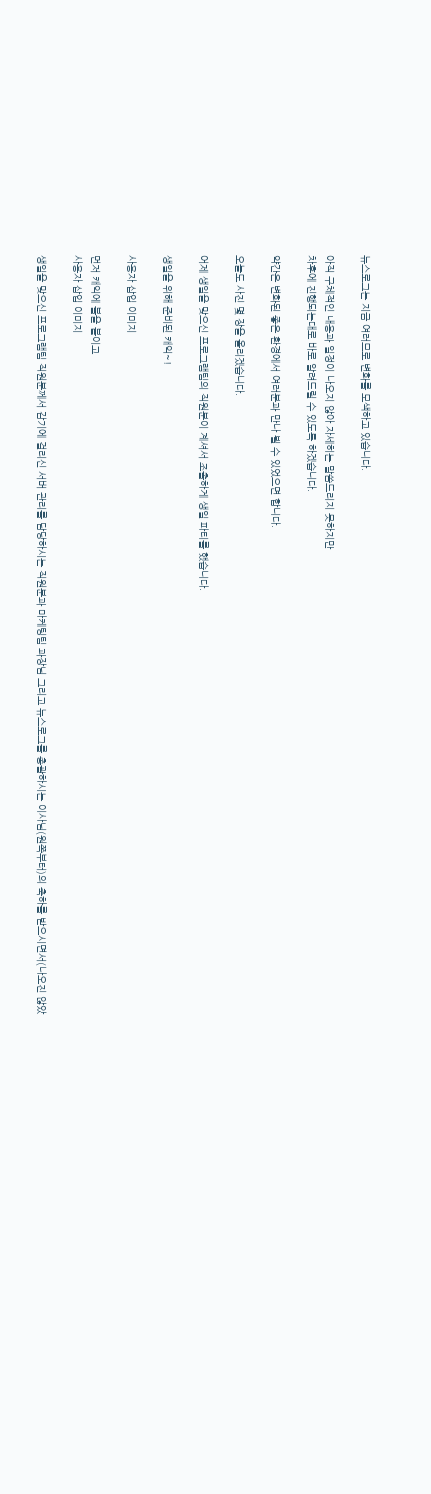뉴스로그는 지금 여러므로 변화를 모색하고 있습니다.

아직 구체적인 내용과 일정이 나오지 않아 자세히는 말씀드리지 못하지만
차후에 진행되는대로 바로 알려드릴 수 있도록 하겠습니다.

약간은 변화된 좋은 환경에서 여러분과 만나 뵐 수 있었으면 합니다.

오늘도 사진 몇 장을 올리겠습니다.

어제 생일을 맞으신 프로그램팀의 직원분이 계셔서 조촐하게 생일 파티를 했습니다.

생일을 위해 준비된 캐익~!

사용자 삽입 이미지

먼저 캐익에 불을 붙이고
사용자 삽입 이미지

생일을 맞으신 프로그램팀 직원분께서 감기에 걸리신 서버 관리를 담당하시는 직원분과 마케팅팀 과장님 그리고 뉴스로그를 총괄하시는 이사님(원쪽부터)의 축하를 받으시면서(나오진 않았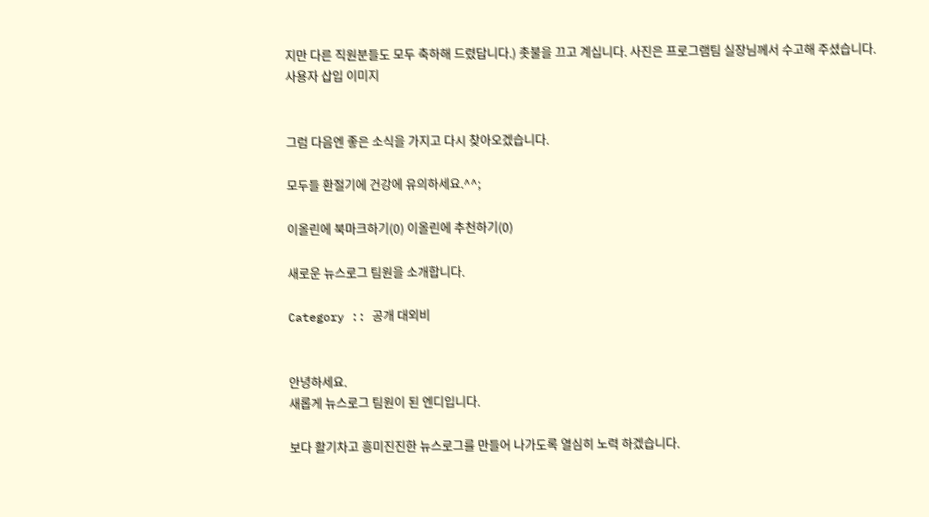지만 다른 직원분들도 모두 축하해 드렸답니다.) 촛불을 끄고 계십니다. 사진은 프로그램팀 실장님께서 수고해 주셨습니다.
사용자 삽입 이미지


그럼 다음엔 좋은 소식을 가지고 다시 찾아오겠습니다.

모두들 환절기에 건강에 유의하세요.^^;

이올린에 북마크하기(0) 이올린에 추천하기(0)

새로운 뉴스로그 팀원을 소개합니다.

Category :: 공개 대외비


안녕하세요.
새롭게 뉴스로그 팀원이 된 엔디입니다.

보다 활기차고 흥미진진한 뉴스로그를 만들어 나가도록 열심히 노력 하겠습니다.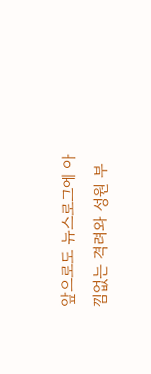앞으로도 뉴스로그에 아낌없는 격려와 성원 부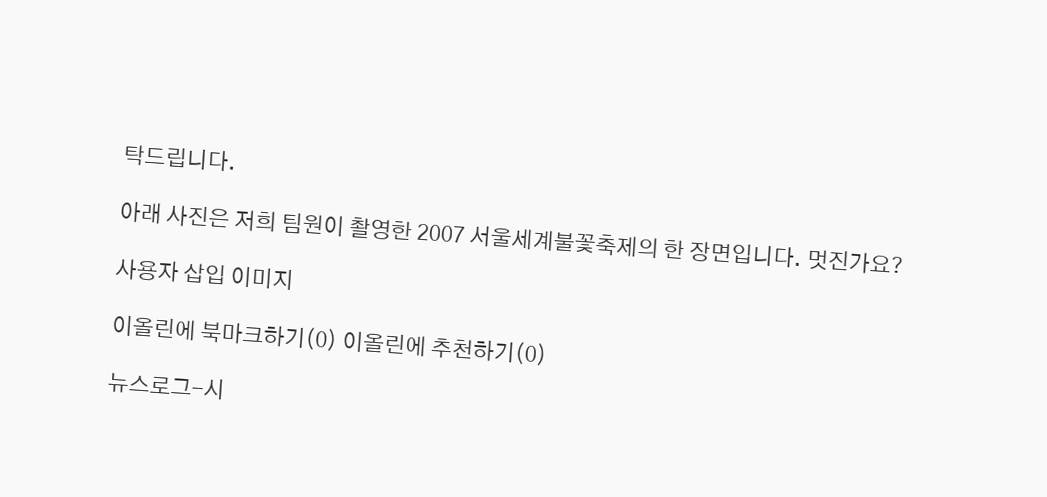탁드립니다.

아래 사진은 저희 팀원이 촬영한 2007 서울세계불꽃축제의 한 장면입니다. 멋진가요?

사용자 삽입 이미지

이올린에 북마크하기(0) 이올린에 추천하기(0)

뉴스로그-시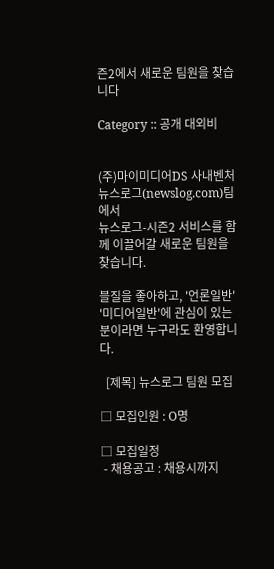즌2에서 새로운 팀원을 찾습니다

Category :: 공개 대외비


(주)마이미디어DS 사내벤처 뉴스로그(newslog.com)팀에서
뉴스로그-시즌2 서비스를 함께 이끌어갈 새로운 팀원을 찾습니다.

블질을 좋아하고, '언론일반' '미디어일반'에 관심이 있는 분이라면 누구라도 환영합니다.

  [제목] 뉴스로그 팀원 모집

□ 모집인원 : O명

□ 모집일정
 - 채용공고 : 채용시까지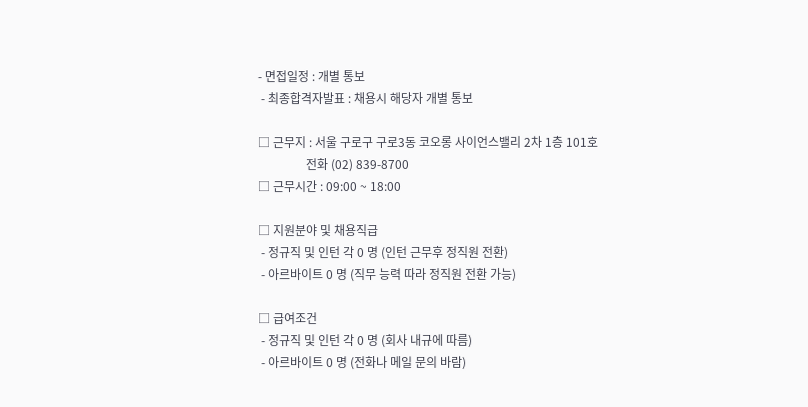- 면접일정 : 개별 통보
 - 최종합격자발표 : 채용시 해당자 개별 통보

□ 근무지 : 서울 구로구 구로3동 코오롱 사이언스밸리 2차 1층 101호
                전화 (02) 839-8700
□ 근무시간 : 09:00 ~ 18:00

□ 지원분야 및 채용직급
 - 정규직 및 인턴 각 0 명 (인턴 근무후 정직원 전환)
 - 아르바이트 0 명 (직무 능력 따라 정직원 전환 가능)

□ 급여조건
 - 정규직 및 인턴 각 0 명 (회사 내규에 따름)
 - 아르바이트 0 명 (전화나 메일 문의 바람)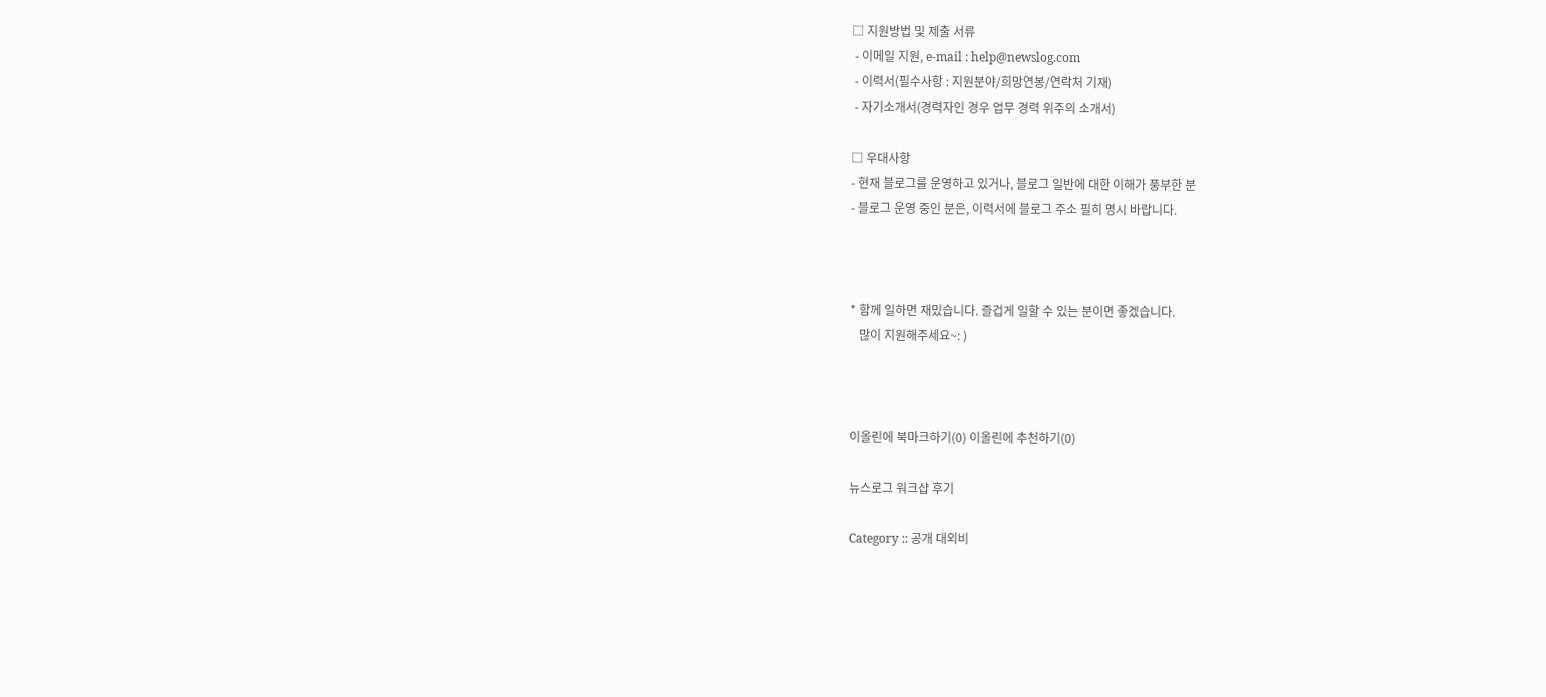□ 지원방법 및 제출 서류
 - 이메일 지원, e-mail : help@newslog.com
 - 이력서(필수사항 : 지원분야/희망연봉/연락처 기재)
 - 자기소개서(경력자인 경우 업무 경력 위주의 소개서)

□ 우대사항
- 현재 블로그를 운영하고 있거나, 블로그 일반에 대한 이해가 풍부한 분
- 블로그 운영 중인 분은, 이력서에 블로그 주소 필히 명시 바랍니다.



* 함께 일하면 재밌습니다. 즐겁게 일할 수 있는 분이면 좋겠습니다.
   많이 지원해주세요~: )



이올린에 북마크하기(0) 이올린에 추천하기(0)

뉴스로그 워크샵 후기

Category :: 공개 대외비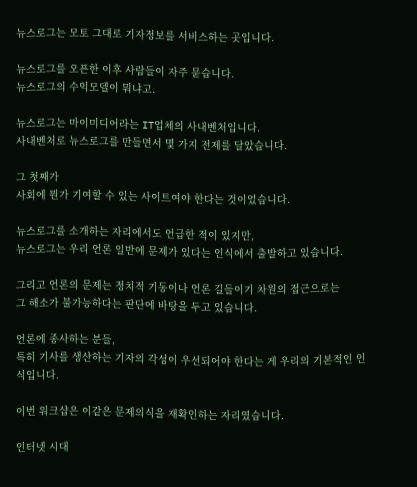뉴스로그는 모토 그대로 기자정보를 서비스하는 곳입니다.

뉴스로그를 오픈한 이후 사람들이 자주 묻습니다.
뉴스로그의 수익모델이 뭐냐고.

뉴스로그는 마이미디어라는 IT업체의 사내벤처입니다.
사내벤처로 뉴스로그를 만들면서 몇 가지 전제를 달았습니다.

그 첫째가
사회에 뭔가 기여할 수 있는 사이트여야 한다는 것이었습니다.

뉴스로그를 소개하는 자리에서도 언급한 적이 있지만,
뉴스로그는 우리 언론 일반에 문제가 있다는 인식에서 출발하고 있습니다.

그리고 언론의 문제는 정치적 기동이나 언론 길들이기 차원의 접근으로는
그 해소가 불가능하다는 판단에 바탕을 두고 있습니다.

언론에 종사하는 분들,
특히 기사를 생산하는 기자의 각성이 우선되어야 한다는 게 우리의 기본적인 인식입니다.

이번 워크샵은 이같은 문제의식을 재확인하는 자리였습니다.

인터넷 시대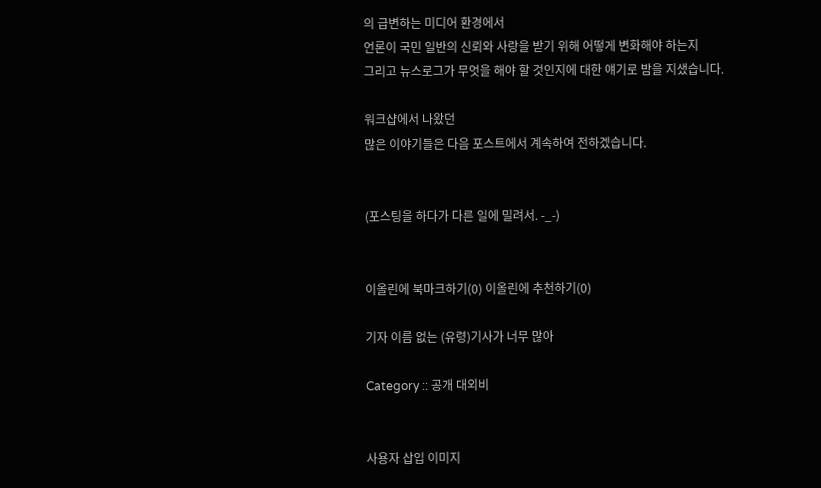의 급변하는 미디어 환경에서
언론이 국민 일반의 신뢰와 사랑을 받기 위해 어떻게 변화해야 하는지
그리고 뉴스로그가 무엇을 해야 할 것인지에 대한 얘기로 밤을 지샜습니다.

워크샵에서 나왔던
많은 이야기들은 다음 포스트에서 계속하여 전하겠습니다.


(포스팅을 하다가 다른 일에 밀려서. -_-)


이올린에 북마크하기(0) 이올린에 추천하기(0)

기자 이름 없는 (유령)기사가 너무 많아

Category :: 공개 대외비


사용자 삽입 이미지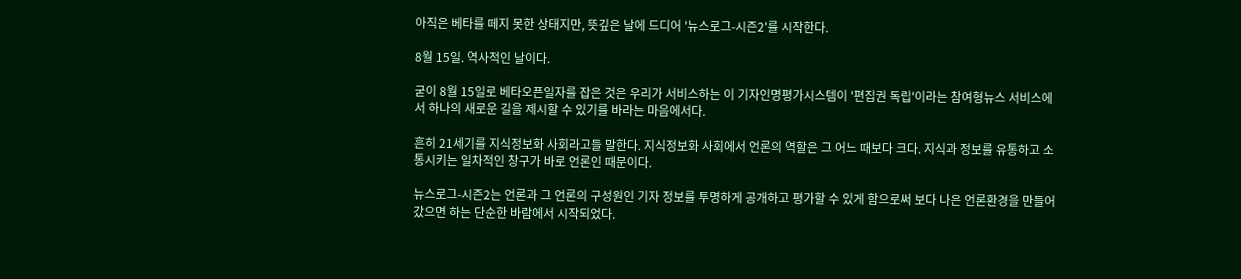아직은 베타를 떼지 못한 상태지만, 뜻깊은 날에 드디어 '뉴스로그-시즌2'를 시작한다.

8월 15일. 역사적인 날이다.

굳이 8월 15일로 베타오픈일자를 잡은 것은 우리가 서비스하는 이 기자인명평가시스템이 '편집권 독립'이라는 참여형뉴스 서비스에서 하나의 새로운 길을 제시할 수 있기를 바라는 마음에서다.

흔히 21세기를 지식정보화 사회라고들 말한다. 지식정보화 사회에서 언론의 역할은 그 어느 때보다 크다. 지식과 정보를 유통하고 소통시키는 일차적인 창구가 바로 언론인 때문이다.

뉴스로그-시즌2는 언론과 그 언론의 구성원인 기자 정보를 투명하게 공개하고 평가할 수 있게 함으로써 보다 나은 언론환경을 만들어갔으면 하는 단순한 바람에서 시작되었다.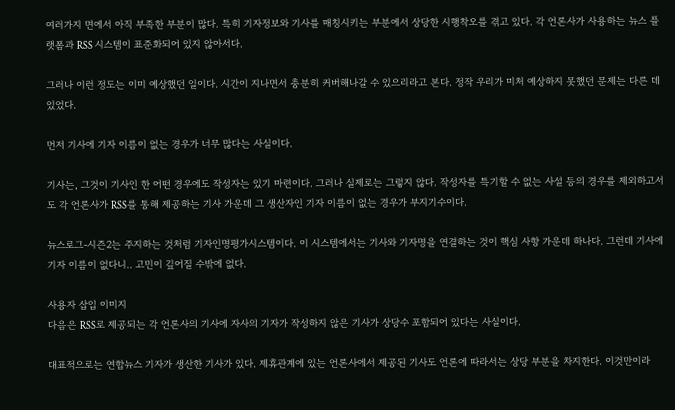여러가지 면에서 아직 부족한 부분이 많다. 특히 기자정보와 기사를 매칭시키는 부분에서 상당한 시행착오를 겪고 있다. 각 언론사가 사용하는 뉴스 플랫폼과 RSS 시스템이 표준화되어 있지 않아서다.

그러나 이런 정도는 이미 예상했던 일이다. 시간이 지나면서 충분히 커버해나갈 수 있으리라고 본다. 정작 우리가 미처 예상하지 못했던 문제는 다른 데 있었다.

먼저 기사에 기자 이름이 없는 경우가 너무 많다는 사실이다.

기사는, 그것이 기사인 한 어떤 경우에도 작성자는 있기 마련이다. 그러나 실제로는 그렇지 않다. 작성자를 특기할 수 없는 사설 등의 경우를 제외하고서도 각 언론사가 RSS를 통해 제공하는 기사 가운데 그 생산자인 기자 이름이 없는 경우가 부지기수이다.

뉴스로그-시즌2는 주지하는 것처럼 기자인명평가시스템이다. 이 시스템에서는 기사와 기자명을 연결하는 것이 핵심 사항 가운데 하나다. 그런데 기사에 기자 이름이 없다니.. 고민이 깊어질 수밖에 없다.

사용자 삽입 이미지
다음은 RSS로 제공되는 각 언론사의 기사에 자사의 기자가 작성하지 않은 기사가 상당수 포함되어 있다는 사실이다.

대표적으로는 연합뉴스 기자가 생산한 기사가 있다. 제휴관계에 있는 언론사에서 제공된 기사도 언론에 따라서는 상당 부분을 차지한다. 이것만이라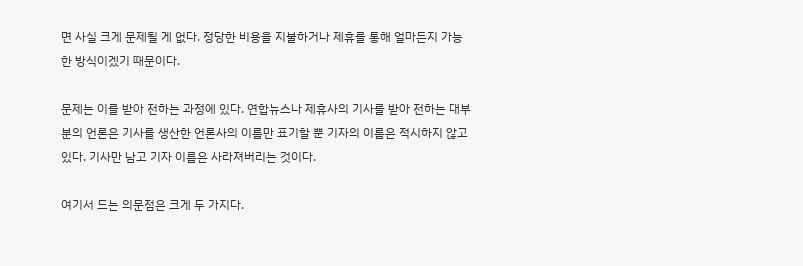면 사실 크게 문제될 게 없다. 정당한 비용을 지불하거나 제휴를 통해 얼마든지 가능한 방식이겠기 때문이다.

문제는 이를 받아 전하는 과정에 있다. 연합뉴스나 제휴사의 기사를 받아 전하는 대부분의 언론은 기사를 생산한 언론사의 이름만 표기할 뿐 기자의 이름은 적시하지 않고 있다. 기사만 남고 기자 이름은 사라져버리는 것이다.

여기서 드는 의문점은 크게 두 가지다.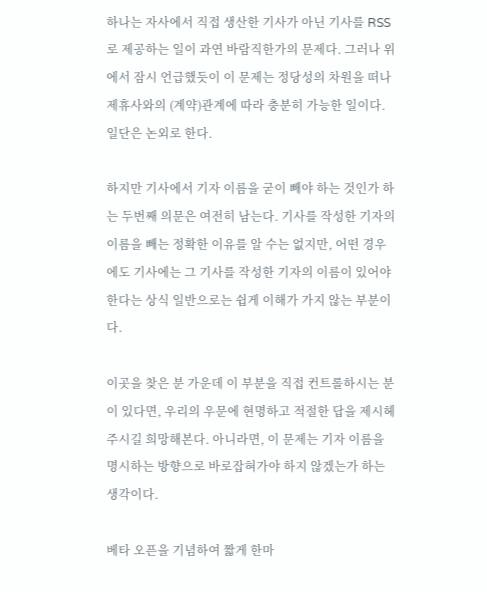하나는 자사에서 직접 생산한 기사가 아닌 기사를 RSS로 제공하는 일이 과연 바람직한가의 문제다. 그러나 위에서 잠시 언급했듯이 이 문제는 정당성의 차원을 떠나 제휴사와의 (계약)관계에 따라 충분히 가능한 일이다. 일단은 논외로 한다.

하지만 기사에서 기자 이름을 굳이 빼야 하는 것인가 하는 두번째 의문은 여전히 남는다. 기사를 작성한 기자의 이름을 빼는 정확한 이유를 알 수는 없지만, 어떤 경우에도 기사에는 그 기사를 작성한 기자의 이름이 있어야 한다는 상식 일반으로는 쉽게 이해가 가지 않는 부분이다.

이곳을 찾은 분 가운데 이 부분을 직접 컨트롤하시는 분이 있다면, 우리의 우문에 현명하고 적절한 답을 제시헤주시길 희망해본다. 아니라면, 이 문제는 기자 이름을 명시하는 방향으로 바로잡혀가야 하지 않겠는가 하는 생각이다.

베타 오픈을 기념하여 짧게 한마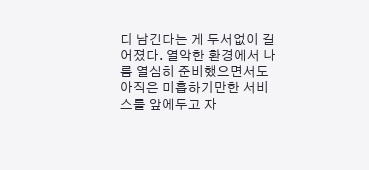디 남긴다는 게 두서없이 길어졌다. 열악한 환경에서 나름 열심히 준비했으면서도 아직은 미흡하기만한 서비스를 앞에두고 자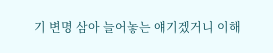기 변명 삼아 늘어놓는 얘기겠거니 이해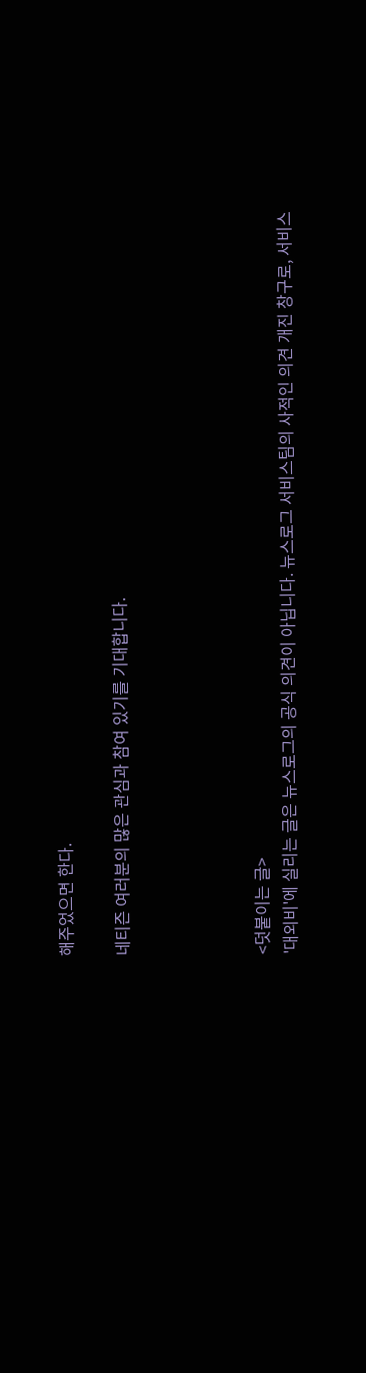해주었으면 한다.

네티즌 여러분의 많은 관심과 참여 있기를 기대합니다.




<덧붙이는 글>
'대외비'에 실리는 글은 뉴스로그의 공식 의견이 아닙니다. 뉴스로그 서비스팀의 사적인 의견 개진 창구로, 서비스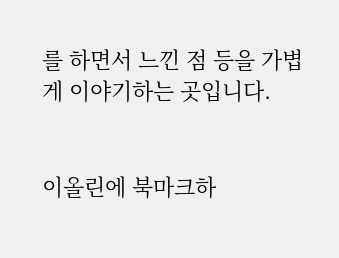를 하면서 느낀 점 등을 가볍게 이야기하는 곳입니다.


이올린에 북마크하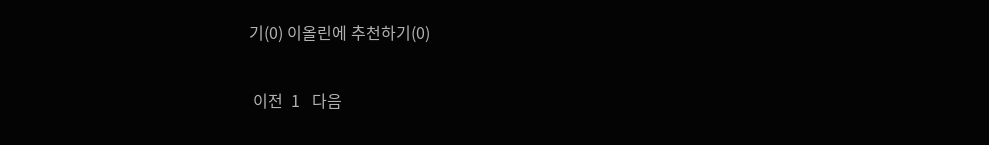기(0) 이올린에 추천하기(0)

 이전  1   다음